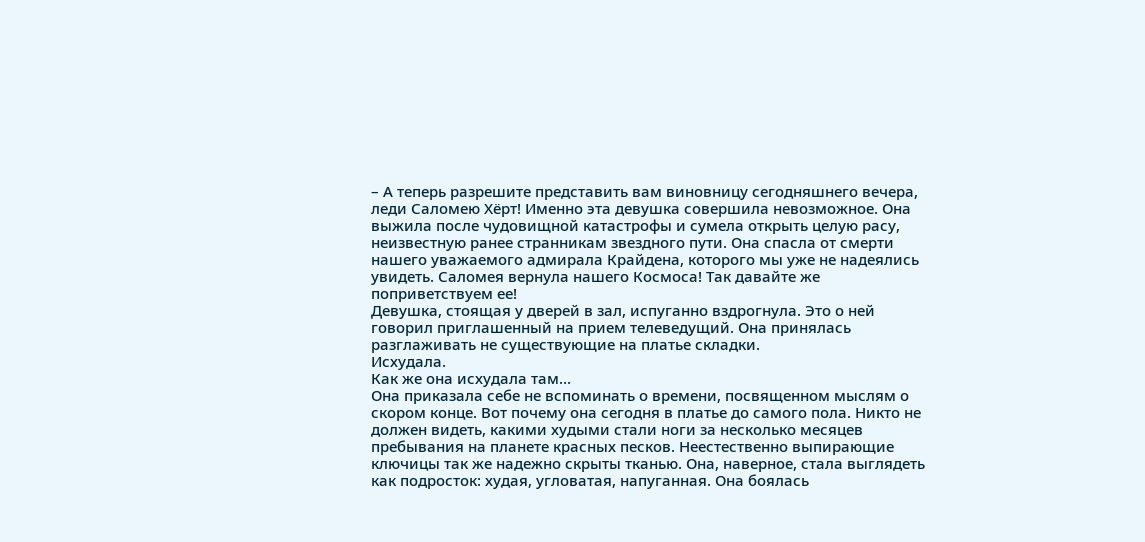– А теперь разрешите представить вам виновницу сегодняшнего вечера, леди Саломею Хёрт! Именно эта девушка совершила невозможное. Она выжила после чудовищной катастрофы и сумела открыть целую расу, неизвестную ранее странникам звездного пути. Она спасла от смерти нашего уважаемого адмирала Крайдена, которого мы уже не надеялись увидеть. Саломея вернула нашего Космоса! Так давайте же поприветствуем ее!
Девушка, стоящая у дверей в зал, испуганно вздрогнула. Это о ней говорил приглашенный на прием телеведущий. Она принялась разглаживать не существующие на платье складки.
Исхудала.
Как же она исхудала там…
Она приказала себе не вспоминать о времени, посвященном мыслям о скором конце. Вот почему она сегодня в платье до самого пола. Никто не должен видеть, какими худыми стали ноги за несколько месяцев пребывания на планете красных песков. Неестественно выпирающие ключицы так же надежно скрыты тканью. Она, наверное, стала выглядеть как подросток: худая, угловатая, напуганная. Она боялась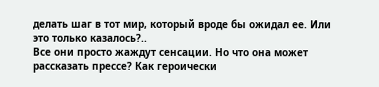делать шаг в тот мир, который вроде бы ожидал ее. Или это только казалось?..
Все они просто жаждут сенсации. Но что она может рассказать прессе? Как героически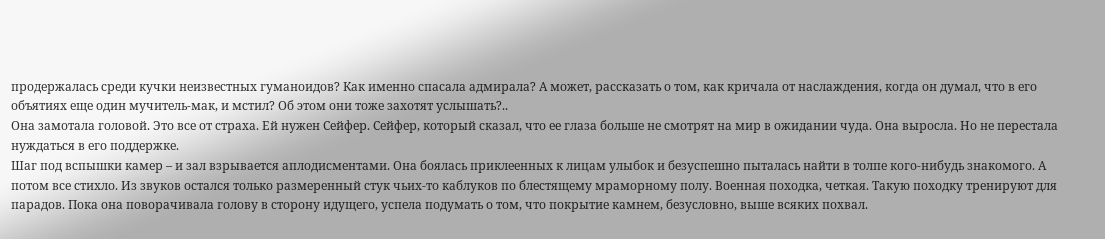продержалась среди кучки неизвестных гуманоидов? Как именно спасала адмирала? А может, рассказать о том, как кричала от наслаждения, когда он думал, что в его объятиях еще один мучитель-мак, и мстил? Об этом они тоже захотят услышать?..
Она замотала головой. Это все от страха. Ей нужен Сейфер. Сейфер, который сказал, что ее глаза больше не смотрят на мир в ожидании чуда. Она выросла. Но не перестала нуждаться в его поддержке.
Шаг под вспышки камер – и зал взрывается аплодисментами. Она боялась приклеенных к лицам улыбок и безуспешно пыталась найти в толпе кого-нибудь знакомого. А потом все стихло. Из звуков остался только размеренный стук чьих-то каблуков по блестящему мраморному полу. Военная походка, четкая. Такую походку тренируют для парадов. Пока она поворачивала голову в сторону идущего, успела подумать о том, что покрытие камнем, безусловно, выше всяких похвал.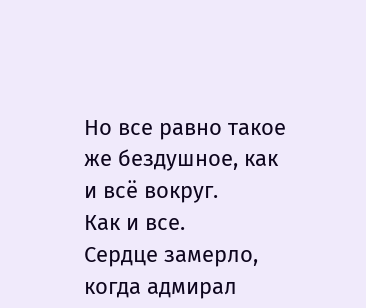Но все равно такое же бездушное, как и всё вокруг.
Как и все.
Сердце замерло, когда адмирал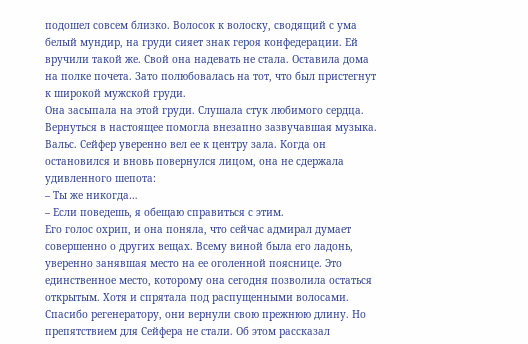подошел совсем близко. Волосок к волоску, сводящий с ума белый мундир, на груди сияет знак героя конфедерации. Ей вручили такой же. Свой она надевать не стала. Оставила дома на полке почета. Зато полюбовалась на тот, что был пристегнут к широкой мужской груди.
Она засыпала на этой груди. Слушала стук любимого сердца.
Вернуться в настоящее помогла внезапно зазвучавшая музыка. Вальс. Сейфер уверенно вел ее к центру зала. Когда он остановился и вновь повернулся лицом, она не сдержала удивленного шепота:
– Ты же никогда…
– Если поведешь, я обещаю справиться с этим.
Его голос охрип, и она поняла, что сейчас адмирал думает совершенно о других вещах. Всему виной была его ладонь, уверенно занявшая место на ее оголенной пояснице. Это единственное место, которому она сегодня позволила остаться открытым. Хотя и спрятала под распущенными волосами. Спасибо регенератору, они вернули свою прежнюю длину. Но препятствием для Сейфера не стали. Об этом рассказал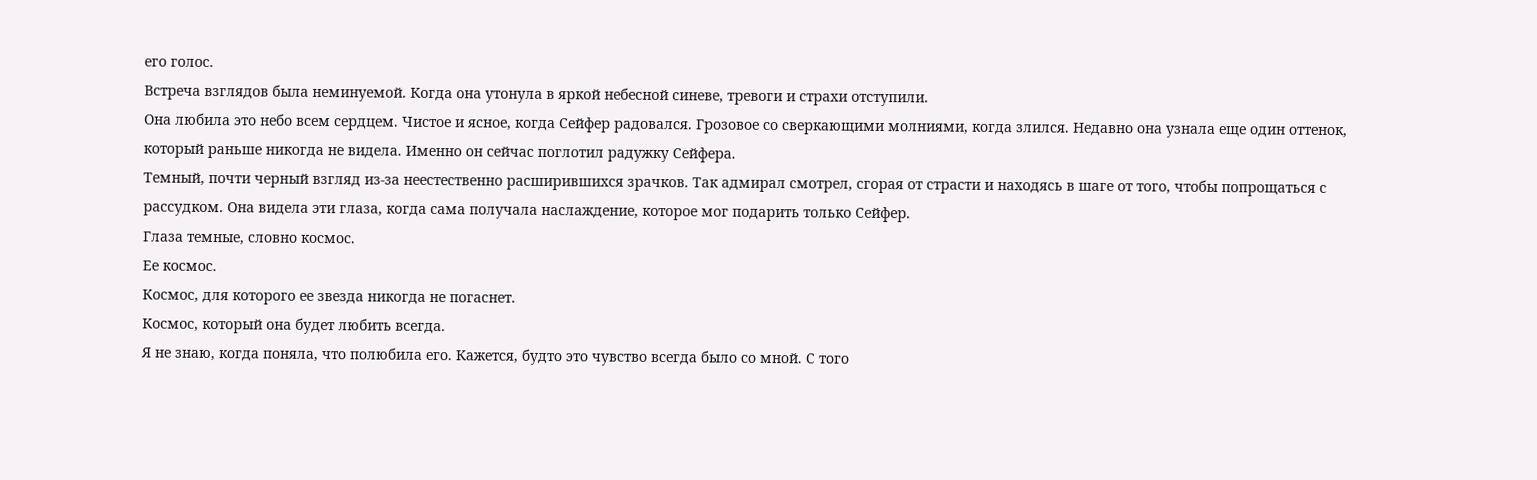его голос.
Встреча взглядов была неминуемой. Когда она утонула в яркой небесной синеве, тревоги и страхи отступили.
Она любила это небо всем сердцем. Чистое и ясное, когда Сейфер радовался. Грозовое со сверкающими молниями, когда злился. Недавно она узнала еще один оттенок, который раньше никогда не видела. Именно он сейчас поглотил радужку Сейфера.
Темный, почти черный взгляд из-за неестественно расширившихся зрачков. Так адмирал смотрел, сгорая от страсти и находясь в шаге от того, чтобы попрощаться с рассудком. Она видела эти глаза, когда сама получала наслаждение, которое мог подарить только Сейфер.
Глаза темные, словно космос.
Ее космос.
Космос, для которого ее звезда никогда не погаснет.
Космос, который она будет любить всегда.
Я не знаю, когда поняла, что полюбила его. Кажется, будто это чувство всегда было со мной. С того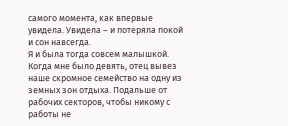самого момента, как впервые увидела. Увидела – и потеряла покой и сон навсегда.
Я и была тогда совсем малышкой. Когда мне было девять, отец вывез наше скромное семейство на одну из земных зон отдыха. Подальше от рабочих секторов, чтобы никому с работы не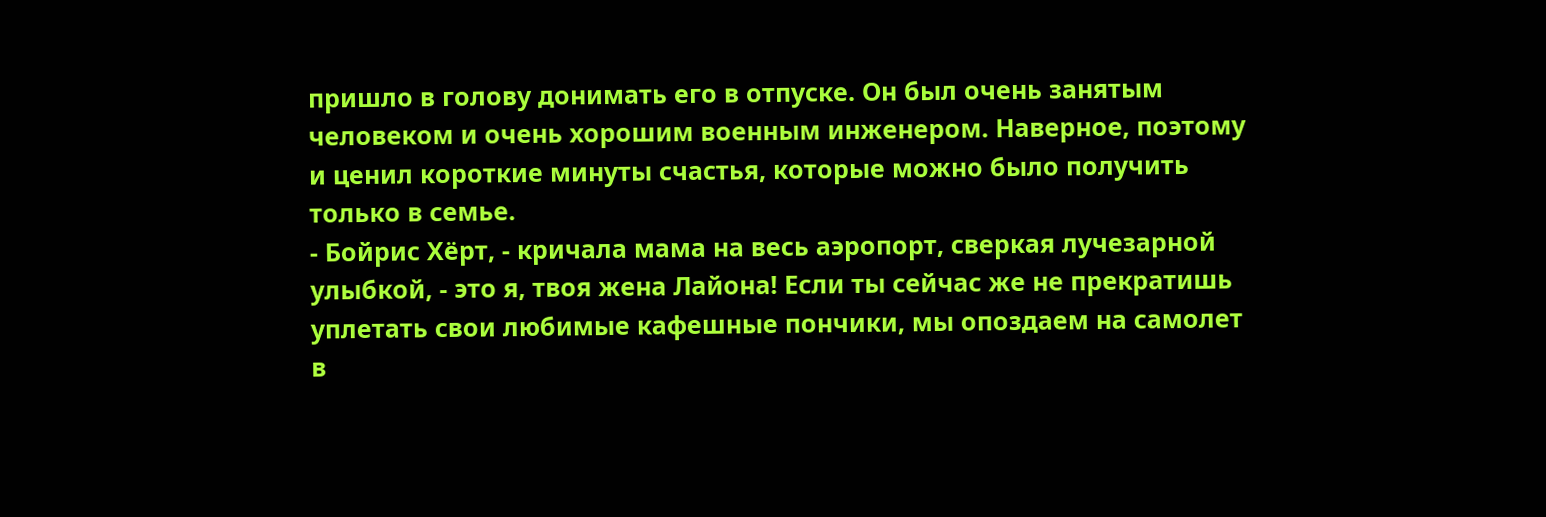пришло в голову донимать его в отпуске. Он был очень занятым человеком и очень хорошим военным инженером. Наверное, поэтому и ценил короткие минуты счастья, которые можно было получить только в семье.
- Бойрис Хёрт, - кричала мама на весь аэропорт, сверкая лучезарной улыбкой, - это я, твоя жена Лайона! Если ты сейчас же не прекратишь уплетать свои любимые кафешные пончики, мы опоздаем на самолет в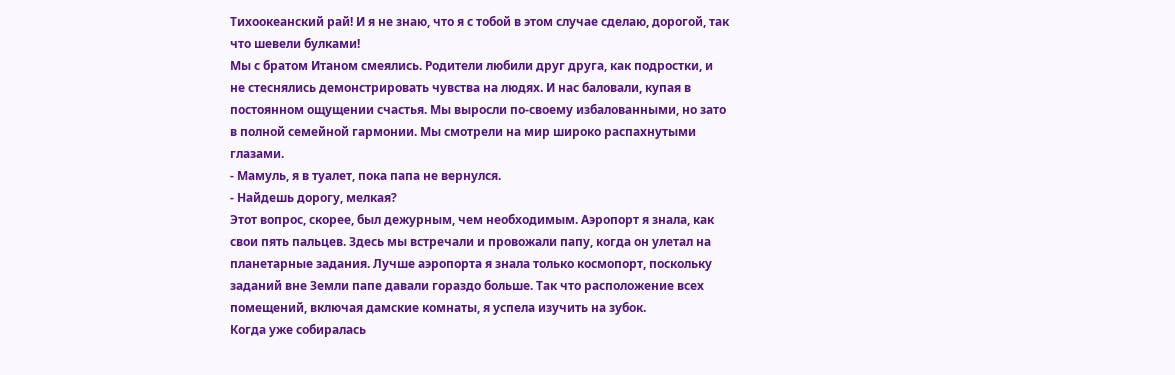Тихоокеанский рай! И я не знаю, что я с тобой в этом случае сделаю, дорогой, так что шевели булками!
Мы с братом Итаном смеялись. Родители любили друг друга, как подростки, и не стеснялись демонстрировать чувства на людях. И нас баловали, купая в постоянном ощущении счастья. Мы выросли по-своему избалованными, но зато в полной семейной гармонии. Мы смотрели на мир широко распахнутыми глазами.
- Мамуль, я в туалет, пока папа не вернулся.
- Найдешь дорогу, мелкая?
Этот вопрос, скорее, был дежурным, чем необходимым. Аэропорт я знала, как свои пять пальцев. Здесь мы встречали и провожали папу, когда он улетал на планетарные задания. Лучше аэропорта я знала только космопорт, поскольку заданий вне Земли папе давали гораздо больше. Так что расположение всех помещений, включая дамские комнаты, я успела изучить на зубок.
Когда уже собиралась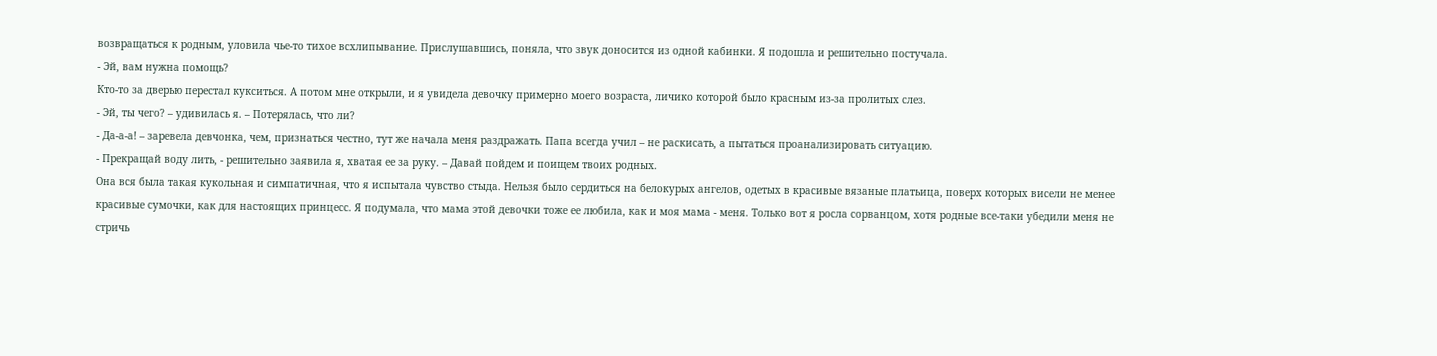возвращаться к родным, уловила чье-то тихое всхлипывание. Прислушавшись, поняла, что звук доносится из одной кабинки. Я подошла и решительно постучала.
- Эй, вам нужна помощь?
Кто-то за дверью перестал кукситься. А потом мне открыли, и я увидела девочку примерно моего возраста, личико которой было красным из-за пролитых слез.
- Эй, ты чего? – удивилась я. – Потерялась, что ли?
- Да-а-а! – заревела девчонка, чем, признаться честно, тут же начала меня раздражать. Папа всегда учил – не раскисать, а пытаться проанализировать ситуацию.
- Прекращай воду лить, - решительно заявила я, хватая ее за руку. – Давай пойдем и поищем твоих родных.
Она вся была такая кукольная и симпатичная, что я испытала чувство стыда. Нельзя было сердиться на белокурых ангелов, одетых в красивые вязаные платьица, поверх которых висели не менее красивые сумочки, как для настоящих принцесс. Я подумала, что мама этой девочки тоже ее любила, как и моя мама - меня. Только вот я росла сорванцом, хотя родные все-таки убедили меня не стричь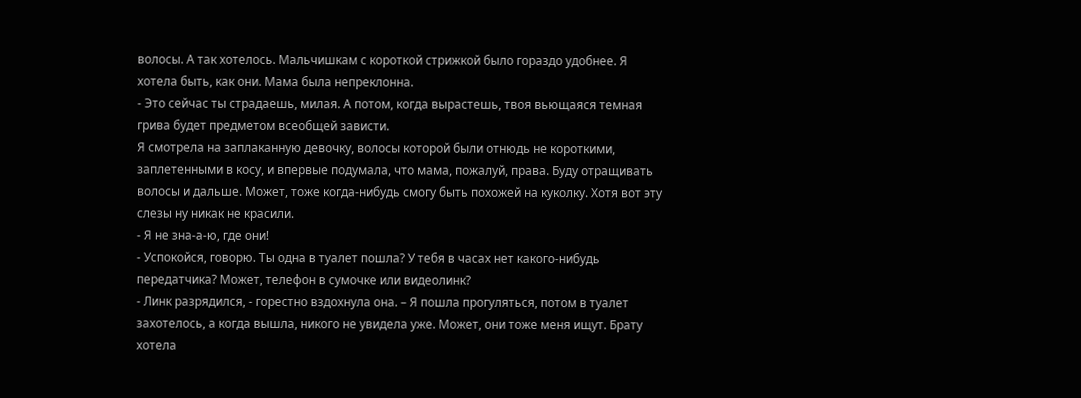волосы. А так хотелось. Мальчишкам с короткой стрижкой было гораздо удобнее. Я хотела быть, как они. Мама была непреклонна.
- Это сейчас ты страдаешь, милая. А потом, когда вырастешь, твоя вьющаяся темная грива будет предметом всеобщей зависти.
Я смотрела на заплаканную девочку, волосы которой были отнюдь не короткими, заплетенными в косу, и впервые подумала, что мама, пожалуй, права. Буду отращивать волосы и дальше. Может, тоже когда-нибудь смогу быть похожей на куколку. Хотя вот эту слезы ну никак не красили.
- Я не зна-а-ю, где они!
- Успокойся, говорю. Ты одна в туалет пошла? У тебя в часах нет какого-нибудь передатчика? Может, телефон в сумочке или видеолинк?
- Линк разрядился, - горестно вздохнула она. – Я пошла прогуляться, потом в туалет захотелось, а когда вышла, никого не увидела уже. Может, они тоже меня ищут. Брату хотела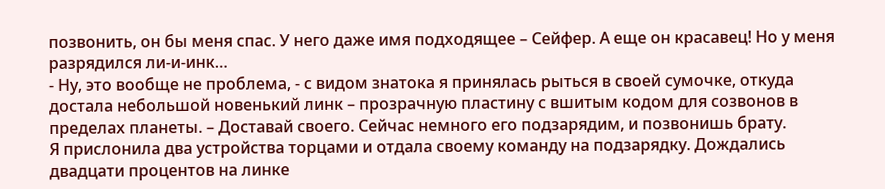позвонить, он бы меня спас. У него даже имя подходящее – Сейфер. А еще он красавец! Но у меня разрядился ли-и-инк…
- Ну, это вообще не проблема, - с видом знатока я принялась рыться в своей сумочке, откуда достала небольшой новенький линк – прозрачную пластину с вшитым кодом для созвонов в пределах планеты. – Доставай своего. Сейчас немного его подзарядим, и позвонишь брату.
Я прислонила два устройства торцами и отдала своему команду на подзарядку. Дождались двадцати процентов на линке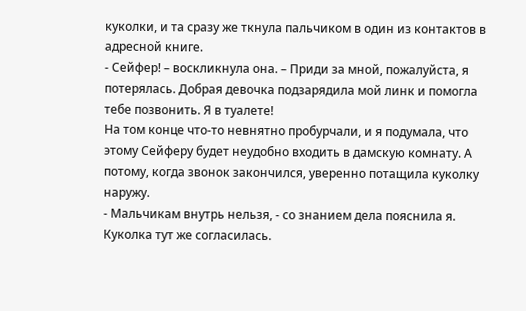куколки, и та сразу же ткнула пальчиком в один из контактов в адресной книге.
- Сейфер! – воскликнула она. – Приди за мной, пожалуйста, я потерялась. Добрая девочка подзарядила мой линк и помогла тебе позвонить. Я в туалете!
На том конце что-то невнятно пробурчали, и я подумала, что этому Сейферу будет неудобно входить в дамскую комнату. А потому, когда звонок закончился, уверенно потащила куколку наружу.
- Мальчикам внутрь нельзя, - со знанием дела пояснила я.
Куколка тут же согласилась.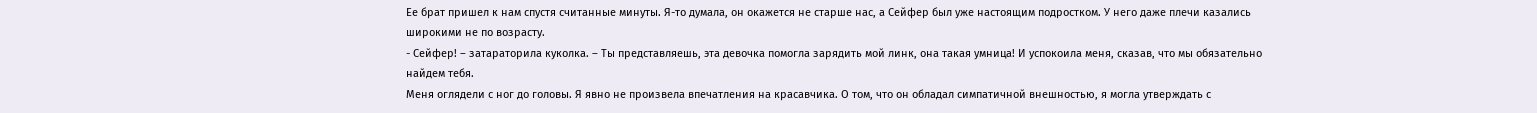Ее брат пришел к нам спустя считанные минуты. Я-то думала, он окажется не старше нас, а Сейфер был уже настоящим подростком. У него даже плечи казались широкими не по возрасту.
- Сейфер! – затараторила куколка. – Ты представляешь, эта девочка помогла зарядить мой линк, она такая умница! И успокоила меня, сказав, что мы обязательно найдем тебя.
Меня оглядели с ног до головы. Я явно не произвела впечатления на красавчика. О том, что он обладал симпатичной внешностью, я могла утверждать с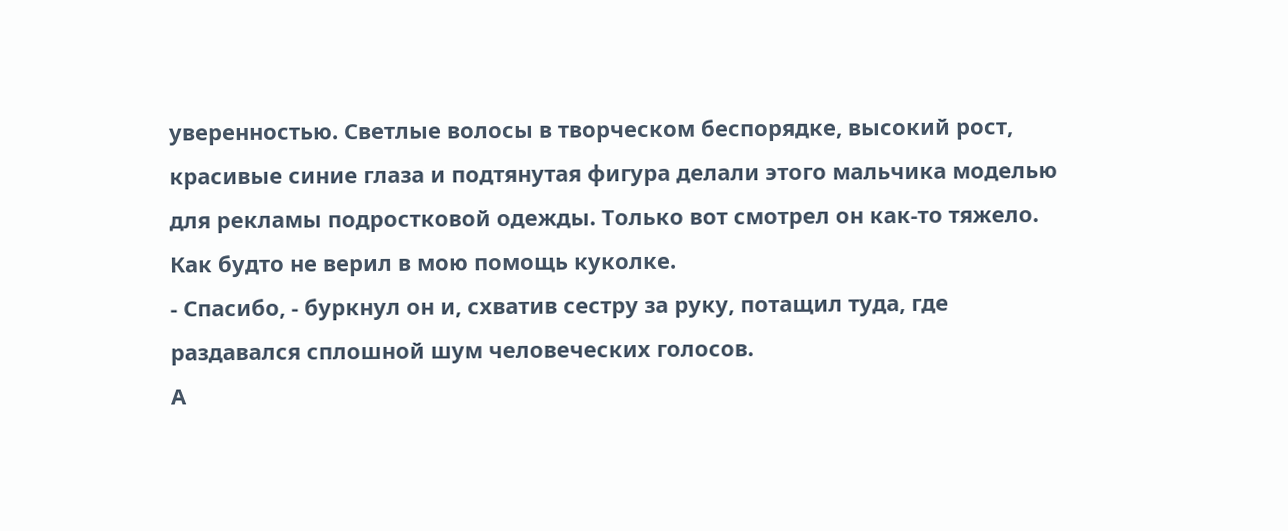уверенностью. Светлые волосы в творческом беспорядке, высокий рост, красивые синие глаза и подтянутая фигура делали этого мальчика моделью для рекламы подростковой одежды. Только вот смотрел он как-то тяжело. Как будто не верил в мою помощь куколке.
- Спасибо, - буркнул он и, схватив сестру за руку, потащил туда, где раздавался сплошной шум человеческих голосов.
А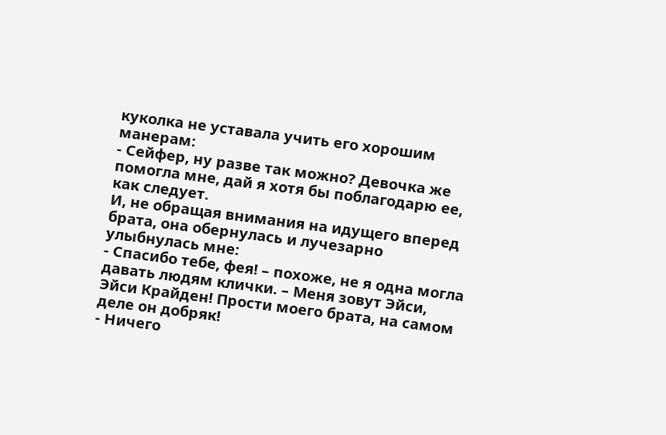куколка не уставала учить его хорошим манерам:
- Сейфер, ну разве так можно? Девочка же помогла мне, дай я хотя бы поблагодарю ее, как следует.
И, не обращая внимания на идущего вперед брата, она обернулась и лучезарно улыбнулась мне:
- Спасибо тебе, фея! – похоже, не я одна могла давать людям клички. – Меня зовут Эйси, Эйси Крайден! Прости моего брата, на самом деле он добряк!
- Ничего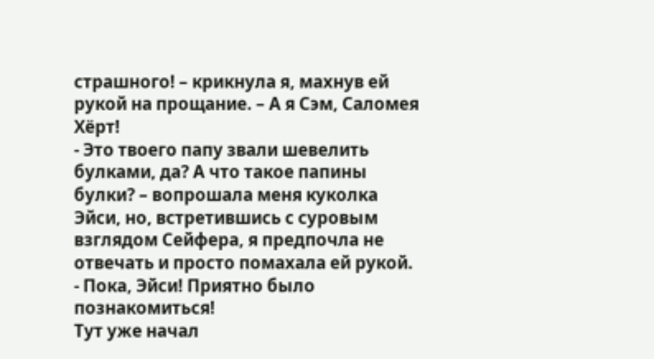страшного! – крикнула я, махнув ей рукой на прощание. – А я Сэм, Саломея Хёрт!
- Это твоего папу звали шевелить булками, да? А что такое папины булки? – вопрошала меня куколка Эйси, но, встретившись с суровым взглядом Сейфера, я предпочла не отвечать и просто помахала ей рукой.
- Пока, Эйси! Приятно было познакомиться!
Тут уже начал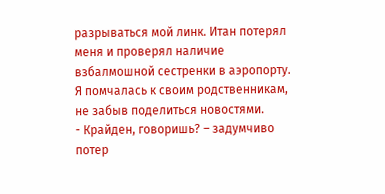разрываться мой линк. Итан потерял меня и проверял наличие взбалмошной сестренки в аэропорту. Я помчалась к своим родственникам, не забыв поделиться новостями.
- Крайден, говоришь? – задумчиво потер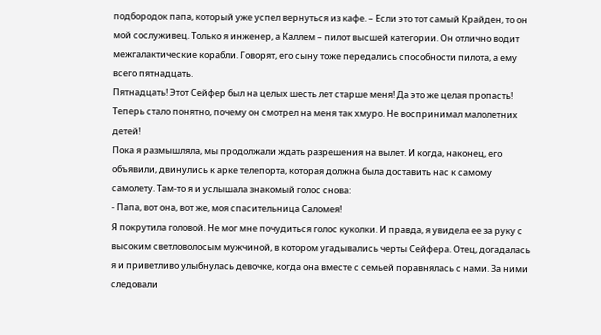подбородок папа, который уже успел вернуться из кафе. – Если это тот самый Крайден, то он мой сослуживец. Только я инженер, а Каллем – пилот высшей категории. Он отлично водит межгалактические корабли. Говорят, его сыну тоже передались способности пилота, а ему всего пятнадцать.
Пятнадцать! Этот Сейфер был на целых шесть лет старше меня! Да это же целая пропасть! Теперь стало понятно, почему он смотрел на меня так хмуро. Не воспринимал малолетних детей!
Пока я размышляла, мы продолжали ждать разрешения на вылет. И когда, наконец, его объявили, двинулись к арке телепорта, которая должна была доставить нас к самому самолету. Там-то я и услышала знакомый голос снова:
- Папа, вот она, вот же, моя спасительница Саломея!
Я покрутила головой. Не мог мне почудиться голос куколки. И правда, я увидела ее за руку с высоким светловолосым мужчиной, в котором угадывались черты Сейфера. Отец, догадалась я и приветливо улыбнулась девочке, когда она вместе с семьей поравнялась с нами. За ними следовали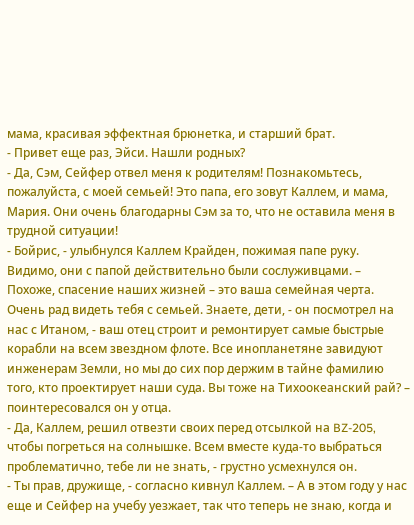мама, красивая эффектная брюнетка, и старший брат.
- Привет еще раз, Эйси. Нашли родных?
- Да, Сэм, Сейфер отвел меня к родителям! Познакомьтесь, пожалуйста, с моей семьей! Это папа, его зовут Каллем, и мама, Мария. Они очень благодарны Сэм за то, что не оставила меня в трудной ситуации!
- Бойрис, - улыбнулся Каллем Крайден, пожимая папе руку. Видимо, они с папой действительно были сослуживцами. – Похоже, спасение наших жизней – это ваша семейная черта. Очень рад видеть тебя с семьей. Знаете, дети, - он посмотрел на нас с Итаном, - ваш отец строит и ремонтирует самые быстрые корабли на всем звездном флоте. Все инопланетяне завидуют инженерам Земли, но мы до сих пор держим в тайне фамилию того, кто проектирует наши суда. Вы тоже на Тихоокеанский рай? – поинтересовался он у отца.
- Да, Каллем, решил отвезти своих перед отсылкой на BZ-205, чтобы погреться на солнышке. Всем вместе куда-то выбраться проблематично, тебе ли не знать, - грустно усмехнулся он.
- Ты прав, дружище, - согласно кивнул Каллем. – А в этом году у нас еще и Сейфер на учебу уезжает, так что теперь не знаю, когда и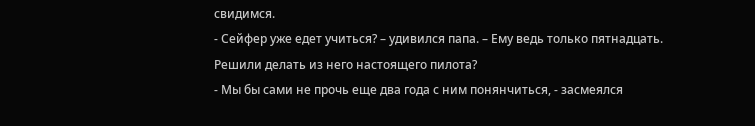свидимся.
- Сейфер уже едет учиться? – удивился папа. – Ему ведь только пятнадцать. Решили делать из него настоящего пилота?
- Мы бы сами не прочь еще два года с ним понянчиться, - засмеялся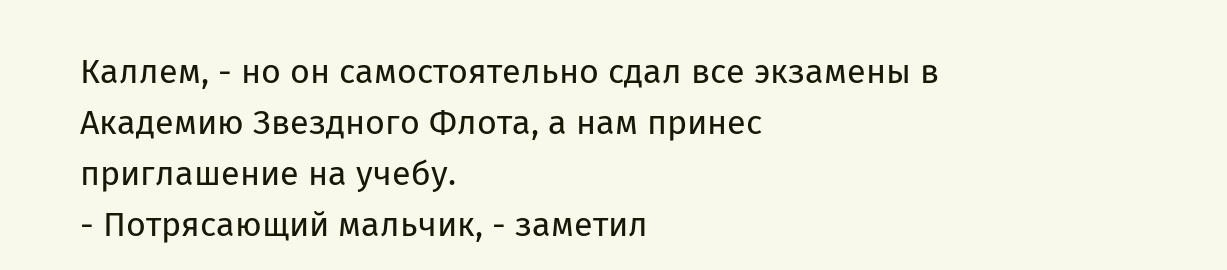Каллем, - но он самостоятельно сдал все экзамены в Академию Звездного Флота, а нам принес приглашение на учебу.
- Потрясающий мальчик, - заметил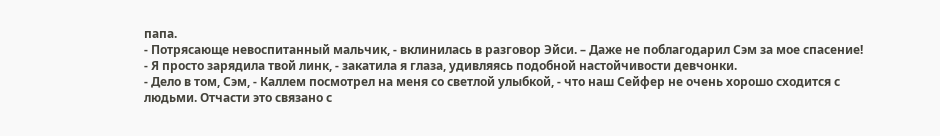папа.
- Потрясающе невоспитанный мальчик, - вклинилась в разговор Эйси. – Даже не поблагодарил Сэм за мое спасение!
- Я просто зарядила твой линк, - закатила я глаза, удивляясь подобной настойчивости девчонки.
- Дело в том, Сэм, - Каллем посмотрел на меня со светлой улыбкой, - что наш Сейфер не очень хорошо сходится с людьми. Отчасти это связано с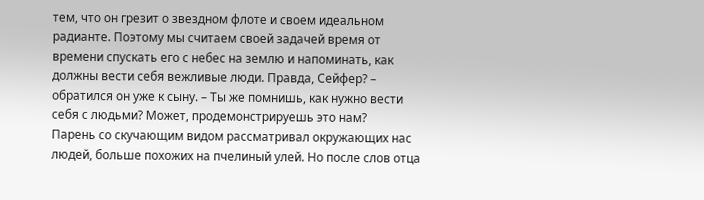тем, что он грезит о звездном флоте и своем идеальном радианте. Поэтому мы считаем своей задачей время от времени спускать его с небес на землю и напоминать, как должны вести себя вежливые люди. Правда, Сейфер? – обратился он уже к сыну. – Ты же помнишь, как нужно вести себя с людьми? Может, продемонстрируешь это нам?
Парень со скучающим видом рассматривал окружающих нас людей, больше похожих на пчелиный улей. Но после слов отца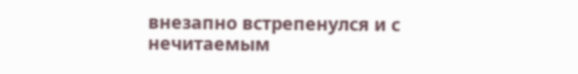внезапно встрепенулся и с нечитаемым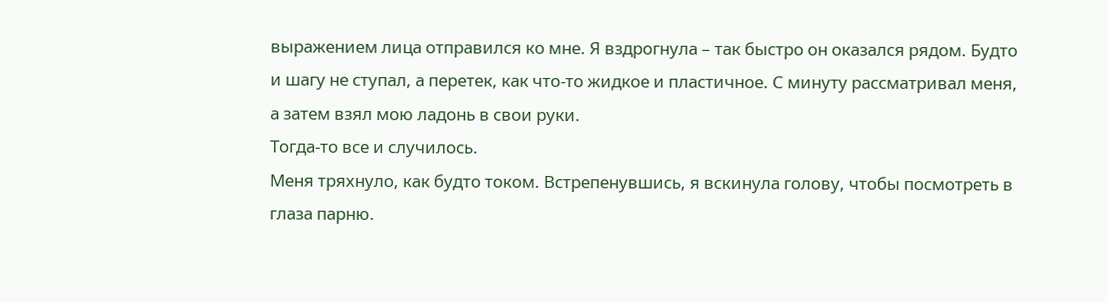выражением лица отправился ко мне. Я вздрогнула – так быстро он оказался рядом. Будто и шагу не ступал, а перетек, как что-то жидкое и пластичное. С минуту рассматривал меня, а затем взял мою ладонь в свои руки.
Тогда-то все и случилось.
Меня тряхнуло, как будто током. Встрепенувшись, я вскинула голову, чтобы посмотреть в глаза парню.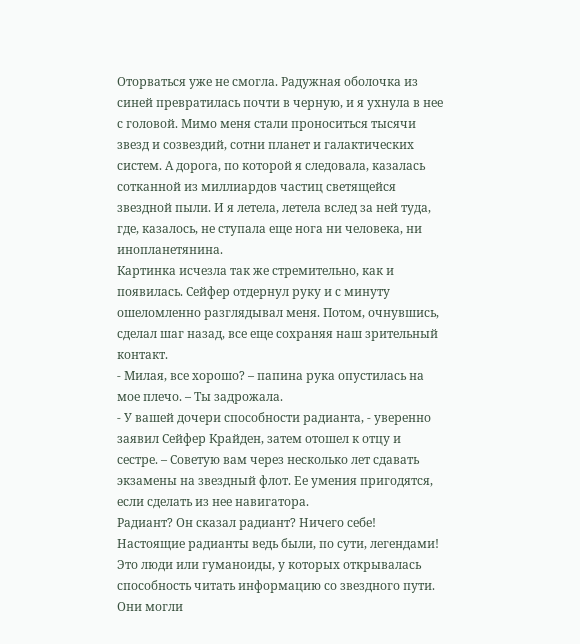Оторваться уже не смогла. Радужная оболочка из синей превратилась почти в черную, и я ухнула в нее с головой. Мимо меня стали проноситься тысячи звезд и созвездий, сотни планет и галактических систем. А дорога, по которой я следовала, казалась сотканной из миллиардов частиц светящейся звездной пыли. И я летела, летела вслед за ней туда, где, казалось, не ступала еще нога ни человека, ни инопланетянина.
Картинка исчезла так же стремительно, как и появилась. Сейфер отдернул руку и с минуту ошеломленно разглядывал меня. Потом, очнувшись, сделал шаг назад, все еще сохраняя наш зрительный контакт.
- Милая, все хорошо? – папина рука опустилась на мое плечо. – Ты задрожала.
- У вашей дочери способности радианта, - уверенно заявил Сейфер Крайден, затем отошел к отцу и сестре. – Советую вам через несколько лет сдавать экзамены на звездный флот. Ее умения пригодятся, если сделать из нее навигатора.
Радиант? Он сказал радиант? Ничего себе! Настоящие радианты ведь были, по сути, легендами! Это люди или гуманоиды, у которых открывалась способность читать информацию со звездного пути. Они могли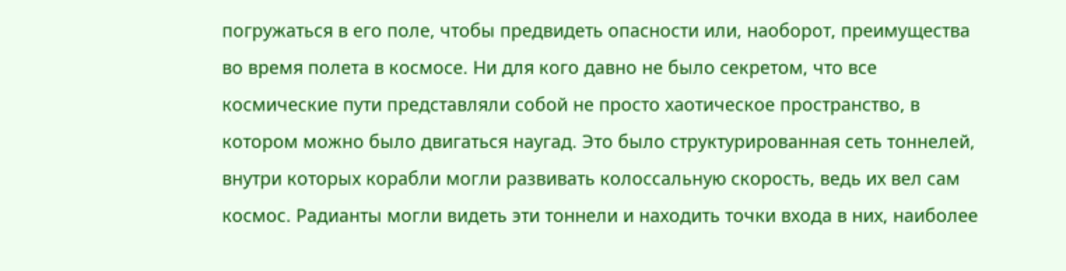погружаться в его поле, чтобы предвидеть опасности или, наоборот, преимущества во время полета в космосе. Ни для кого давно не было секретом, что все космические пути представляли собой не просто хаотическое пространство, в котором можно было двигаться наугад. Это было структурированная сеть тоннелей, внутри которых корабли могли развивать колоссальную скорость, ведь их вел сам космос. Радианты могли видеть эти тоннели и находить точки входа в них, наиболее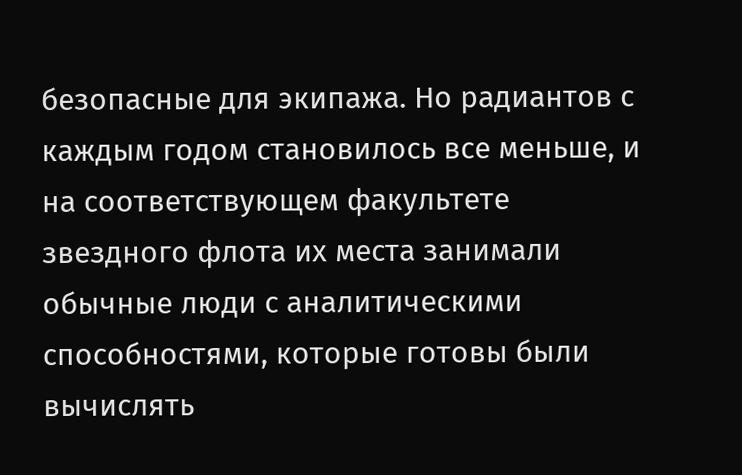безопасные для экипажа. Но радиантов с каждым годом становилось все меньше, и на соответствующем факультете звездного флота их места занимали обычные люди с аналитическими способностями, которые готовы были вычислять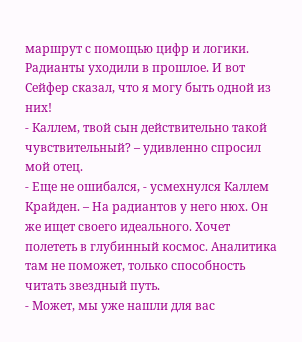маршрут с помощью цифр и логики.
Радианты уходили в прошлое. И вот Сейфер сказал, что я могу быть одной из них!
- Каллем, твой сын действительно такой чувствительный? – удивленно спросил мой отец.
- Еще не ошибался, - усмехнулся Каллем Крайден. – На радиантов у него нюх. Он же ищет своего идеального. Хочет полететь в глубинный космос. Аналитика там не поможет, только способность читать звездный путь.
- Может, мы уже нашли для вас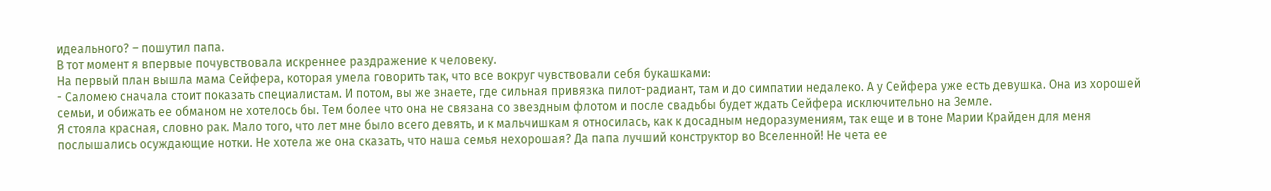идеального? – пошутил папа.
В тот момент я впервые почувствовала искреннее раздражение к человеку.
На первый план вышла мама Сейфера, которая умела говорить так, что все вокруг чувствовали себя букашками:
- Саломею сначала стоит показать специалистам. И потом, вы же знаете, где сильная привязка пилот-радиант, там и до симпатии недалеко. А у Сейфера уже есть девушка. Она из хорошей семьи, и обижать ее обманом не хотелось бы. Тем более что она не связана со звездным флотом и после свадьбы будет ждать Сейфера исключительно на Земле.
Я стояла красная, словно рак. Мало того, что лет мне было всего девять, и к мальчишкам я относилась, как к досадным недоразумениям, так еще и в тоне Марии Крайден для меня послышались осуждающие нотки. Не хотела же она сказать, что наша семья нехорошая? Да папа лучший конструктор во Вселенной! Не чета ее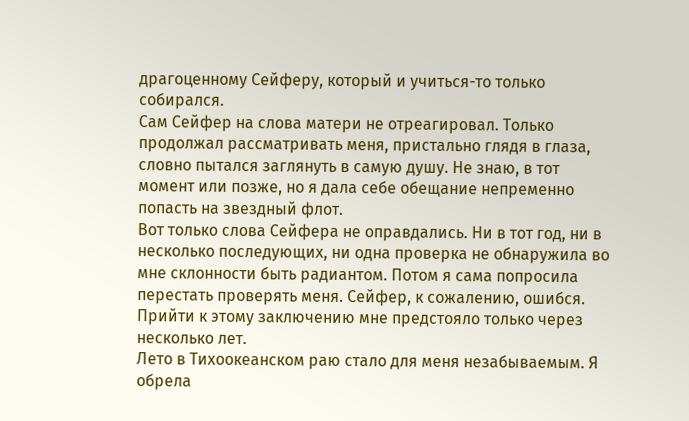драгоценному Сейферу, который и учиться-то только собирался.
Сам Сейфер на слова матери не отреагировал. Только продолжал рассматривать меня, пристально глядя в глаза, словно пытался заглянуть в самую душу. Не знаю, в тот момент или позже, но я дала себе обещание непременно попасть на звездный флот.
Вот только слова Сейфера не оправдались. Ни в тот год, ни в несколько последующих, ни одна проверка не обнаружила во мне склонности быть радиантом. Потом я сама попросила перестать проверять меня. Сейфер, к сожалению, ошибся. Прийти к этому заключению мне предстояло только через несколько лет.
Лето в Тихоокеанском раю стало для меня незабываемым. Я обрела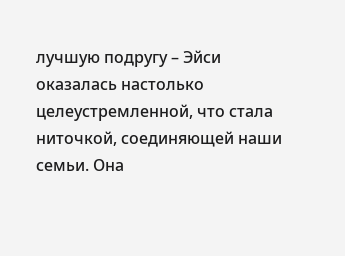лучшую подругу – Эйси оказалась настолько целеустремленной, что стала ниточкой, соединяющей наши семьи. Она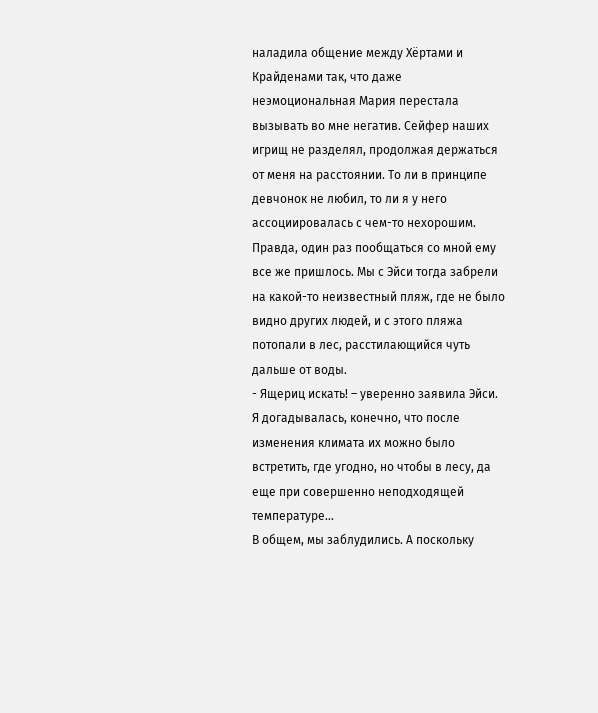наладила общение между Хёртами и Крайденами так, что даже неэмоциональная Мария перестала вызывать во мне негатив. Сейфер наших игрищ не разделял, продолжая держаться от меня на расстоянии. То ли в принципе девчонок не любил, то ли я у него ассоциировалась с чем-то нехорошим.
Правда, один раз пообщаться со мной ему все же пришлось. Мы с Эйси тогда забрели на какой-то неизвестный пляж, где не было видно других людей, и с этого пляжа потопали в лес, расстилающийся чуть дальше от воды.
- Ящериц искать! – уверенно заявила Эйси.
Я догадывалась, конечно, что после изменения климата их можно было встретить, где угодно, но чтобы в лесу, да еще при совершенно неподходящей температуре…
В общем, мы заблудились. А поскольку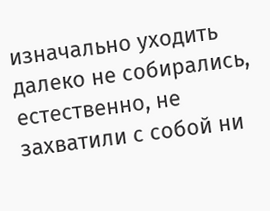изначально уходить далеко не собирались, естественно, не захватили с собой ни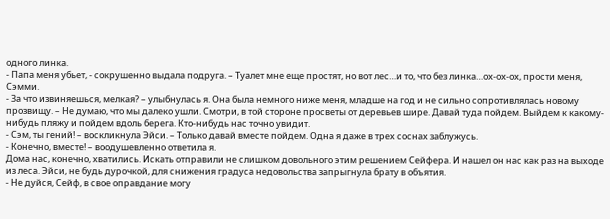одного линка.
- Папа меня убьет, - сокрушенно выдала подруга. – Туалет мне еще простят, но вот лес…и то, что без линка…ох-ох-ох, прости меня, Сэмми.
- За что извиняешься, мелкая? – улыбнулась я. Она была немного ниже меня, младше на год и не сильно сопротивлялась новому прозвищу. – Не думаю, что мы далеко ушли. Смотри, в той стороне просветы от деревьев шире. Давай туда пойдем. Выйдем к какому-нибудь пляжу и пойдем вдоль берега. Кто-нибудь нас точно увидит.
- Сэм, ты гений! – воскликнула Эйси. – Только давай вместе пойдем. Одна я даже в трех соснах заблужусь.
- Конечно, вместе! – воодушевленно ответила я.
Дома нас, конечно, хватились. Искать отправили не слишком довольного этим решением Сейфера. И нашел он нас как раз на выходе из леса. Эйси, не будь дурочкой, для снижения градуса недовольства запрыгнула брату в объятия.
- Не дуйся, Сейф, в свое оправдание могу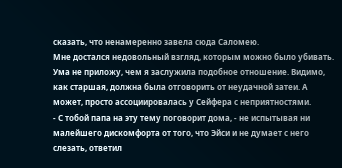сказать, что ненамеренно завела сюда Саломею.
Мне достался недовольный взгляд, которым можно было убивать. Ума не приложу, чем я заслужила подобное отношение. Видимо, как старшая, должна была отговорить от неудачной затеи. А может, просто ассоциировалась у Сейфера с неприятностями.
- С тобой папа на эту тему поговорит дома, - не испытывая ни малейшего дискомфорта от того, что Эйси и не думает с него слезать, ответил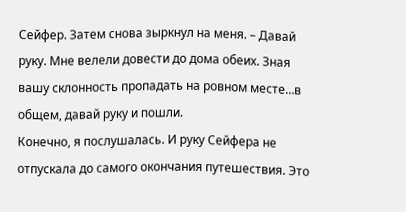Сейфер. Затем снова зыркнул на меня. – Давай руку. Мне велели довести до дома обеих. Зная вашу склонность пропадать на ровном месте…в общем, давай руку и пошли.
Конечно, я послушалась. И руку Сейфера не отпускала до самого окончания путешествия. Это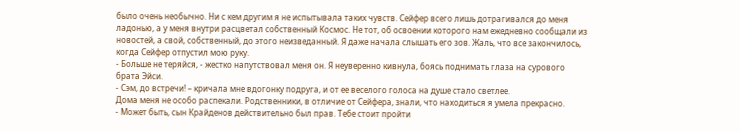было очень необычно. Ни с кем другим я не испытывала таких чувств. Сейфер всего лишь дотрагивался до меня ладонью, а у меня внутри расцветал собственный Космос. Не тот, об освоении которого нам ежедневно сообщали из новостей, а свой, собственный, до этого неизведанный. Я даже начала слышать его зов. Жаль, что все закончилось, когда Сейфер отпустил мою руку.
- Больше не теряйся, - жестко напутствовал меня он. Я неуверенно кивнула, боясь поднимать глаза на сурового брата Эйси.
- Сэм, до встречи! – кричала мне вдогонку подруга, и от ее веселого голоса на душе стало светлее.
Дома меня не особо распекали. Родственники, в отличие от Сейфера, знали, что находиться я умела прекрасно.
- Может быть, сын Крайденов действительно был прав. Тебе стоит пройти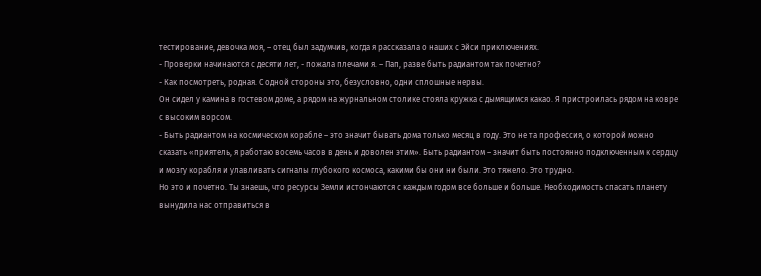тестирование, девочка моя, – отец был задумчив, когда я рассказала о наших с Эйси приключениях.
- Проверки начинаются с десяти лет, - пожала плечами я. – Пап, разве быть радиантом так почетно?
- Как посмотреть, родная. С одной стороны это, безусловно, одни сплошные нервы.
Он сидел у камина в гостевом доме, а рядом на журнальном столике стояла кружка с дымящимся какао. Я пристроилась рядом на ковре с высоким ворсом.
- Быть радиантом на космическом корабле – это значит бывать дома только месяц в году. Это не та профессия, о которой можно сказать «приятель, я работаю восемь часов в день и доволен этим». Быть радиантом – значит быть постоянно подключенным к сердцу и мозгу корабля и улавливать сигналы глубокого космоса, какими бы они ни были. Это тяжело. Это трудно.
Но это и почетно. Ты знаешь, что ресурсы Земли истончаются с каждым годом все больше и больше. Необходимость спасать планету вынудила нас отправиться в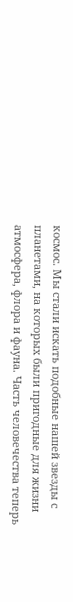космос. Мы стали искать подобные нашей звезды с планетами, на которых были пригодные для жизни атмосфера, флора и фауна. Часть человечества теперь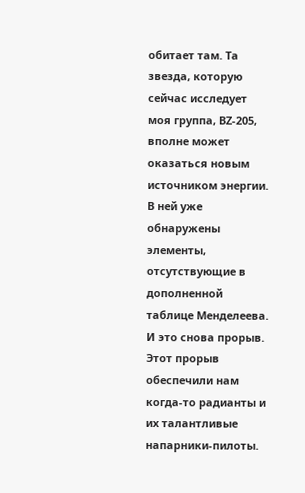обитает там. Та звезда, которую сейчас исследует моя группа, BZ-205, вполне может оказаться новым источником энергии. В ней уже обнаружены элементы, отсутствующие в дополненной таблице Менделеева. И это снова прорыв. Этот прорыв обеспечили нам когда-то радианты и их талантливые напарники-пилоты.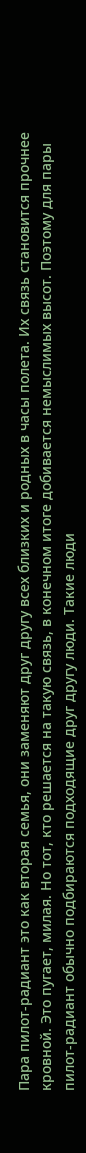Пара пилот-радиант это как вторая семья, они заменяют друг другу всех близких и родных в часы полета. Их связь становится прочнее кровной. Это пугает, милая. Но тот, кто решается на такую связь, в конечном итоге добивается немыслимых высот. Поэтому для пары пилот-радиант обычно подбираются подходящие друг другу люди. Такие люди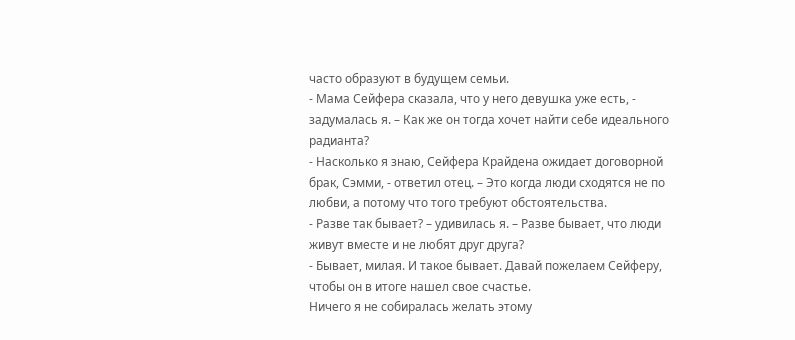часто образуют в будущем семьи.
- Мама Сейфера сказала, что у него девушка уже есть, - задумалась я. – Как же он тогда хочет найти себе идеального радианта?
- Насколько я знаю, Сейфера Крайдена ожидает договорной брак, Сэмми, - ответил отец. – Это когда люди сходятся не по любви, а потому что того требуют обстоятельства.
- Разве так бывает? – удивилась я. – Разве бывает, что люди живут вместе и не любят друг друга?
- Бывает, милая. И такое бывает. Давай пожелаем Сейферу, чтобы он в итоге нашел свое счастье.
Ничего я не собиралась желать этому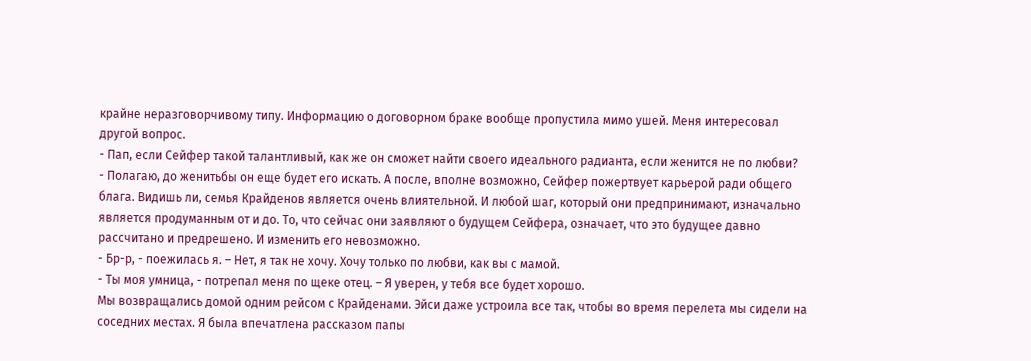крайне неразговорчивому типу. Информацию о договорном браке вообще пропустила мимо ушей. Меня интересовал другой вопрос.
- Пап, если Сейфер такой талантливый, как же он сможет найти своего идеального радианта, если женится не по любви?
- Полагаю, до женитьбы он еще будет его искать. А после, вполне возможно, Сейфер пожертвует карьерой ради общего блага. Видишь ли, семья Крайденов является очень влиятельной. И любой шаг, который они предпринимают, изначально является продуманным от и до. То, что сейчас они заявляют о будущем Сейфера, означает, что это будущее давно рассчитано и предрешено. И изменить его невозможно.
- Бр-р, - поежилась я. – Нет, я так не хочу. Хочу только по любви, как вы с мамой.
- Ты моя умница, - потрепал меня по щеке отец. – Я уверен, у тебя все будет хорошо.
Мы возвращались домой одним рейсом с Крайденами. Эйси даже устроила все так, чтобы во время перелета мы сидели на соседних местах. Я была впечатлена рассказом папы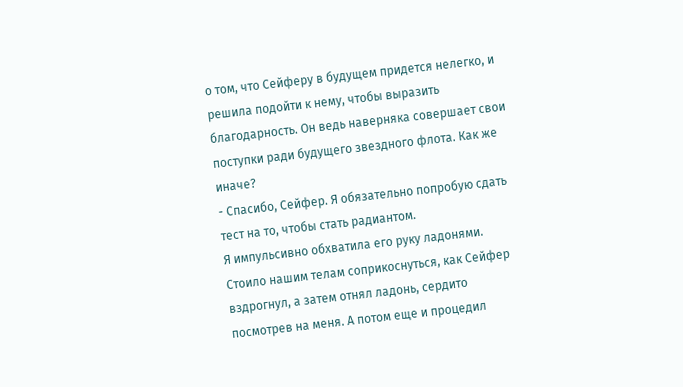о том, что Сейферу в будущем придется нелегко, и решила подойти к нему, чтобы выразить благодарность. Он ведь наверняка совершает свои поступки ради будущего звездного флота. Как же иначе?
- Спасибо, Сейфер. Я обязательно попробую сдать тест на то, чтобы стать радиантом.
Я импульсивно обхватила его руку ладонями. Стоило нашим телам соприкоснуться, как Сейфер вздрогнул, а затем отнял ладонь, сердито посмотрев на меня. А потом еще и процедил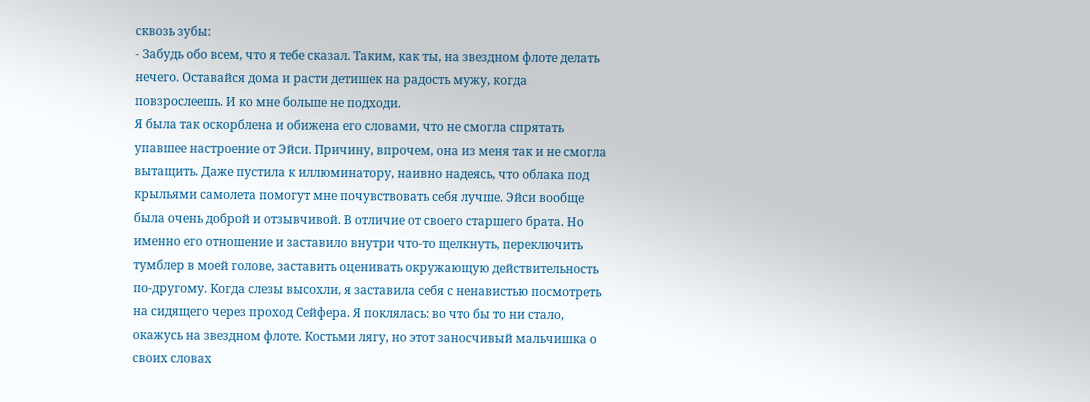сквозь зубы:
- Забудь обо всем, что я тебе сказал. Таким, как ты, на звездном флоте делать нечего. Оставайся дома и расти детишек на радость мужу, когда повзрослеешь. И ко мне больше не подходи.
Я была так оскорблена и обижена его словами, что не смогла спрятать упавшее настроение от Эйси. Причину, впрочем, она из меня так и не смогла вытащить. Даже пустила к иллюминатору, наивно надеясь, что облака под крыльями самолета помогут мне почувствовать себя лучше. Эйси вообще была очень доброй и отзывчивой. В отличие от своего старшего брата. Но именно его отношение и заставило внутри что-то щелкнуть, переключить тумблер в моей голове, заставить оценивать окружающую действительность по-другому. Когда слезы высохли, я заставила себя с ненавистью посмотреть на сидящего через проход Сейфера. Я поклялась: во что бы то ни стало, окажусь на звездном флоте. Костьми лягу, но этот заносчивый мальчишка о своих словах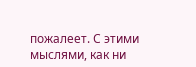пожалеет. С этими мыслями, как ни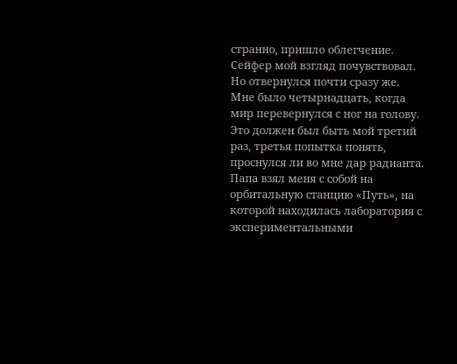странно, пришло облегчение.
Сейфер мой взгляд почувствовал. Но отвернулся почти сразу же.
Мне было четырнадцать, когда мир перевернулся с ног на голову. Это должен был быть мой третий раз, третья попытка понять, проснулся ли во мне дар радианта. Папа взял меня с собой на орбитальную станцию «Путь», на которой находилась лаборатория с экспериментальными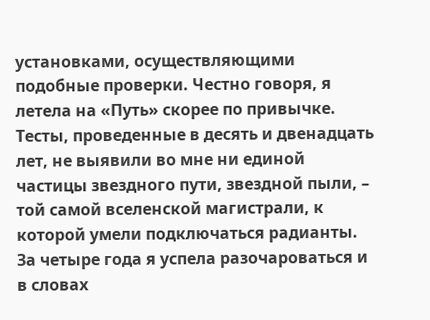установками, осуществляющими подобные проверки. Честно говоря, я летела на «Путь» скорее по привычке. Тесты, проведенные в десять и двенадцать лет, не выявили во мне ни единой частицы звездного пути, звездной пыли, – той самой вселенской магистрали, к которой умели подключаться радианты. За четыре года я успела разочароваться и в словах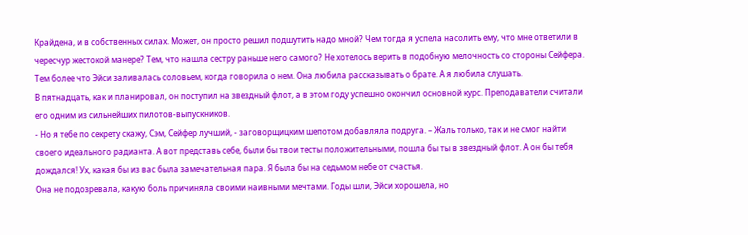Крайдена, и в собственных силах. Может, он просто решил подшутить надо мной? Чем тогда я успела насолить ему, что мне ответили в чересчур жестокой манере? Тем, что нашла сестру раньше него самого? Не хотелось верить в подобную мелочность со стороны Сейфера. Тем более что Эйси заливалась соловьем, когда говорила о нем. Она любила рассказывать о брате. А я любила слушать.
В пятнадцать, как и планировал, он поступил на звездный флот, а в этом году успешно окончил основной курс. Преподаватели считали его одним из сильнейших пилотов-выпускников.
- Но я тебе по секрету скажу, Сэм, Сейфер лучший, - заговорщицким шепотом добавляла подруга. – Жаль только, так и не смог найти своего идеального радианта. А вот представь себе, были бы твои тесты положительными, пошла бы ты в звездный флот. А он бы тебя дождался! Ух, какая бы из вас была замечательная пара. Я была бы на седьмом небе от счастья.
Она не подозревала, какую боль причиняла своими наивными мечтами. Годы шли, Эйси хорошела, но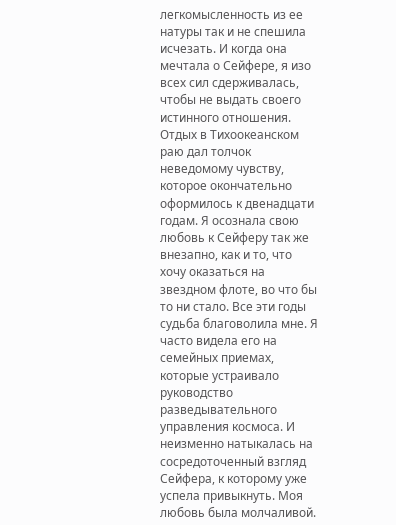легкомысленность из ее натуры так и не спешила исчезать. И когда она мечтала о Сейфере, я изо всех сил сдерживалась, чтобы не выдать своего истинного отношения.
Отдых в Тихоокеанском раю дал толчок неведомому чувству, которое окончательно оформилось к двенадцати годам. Я осознала свою любовь к Сейферу так же внезапно, как и то, что хочу оказаться на звездном флоте, во что бы то ни стало. Все эти годы судьба благоволила мне. Я часто видела его на семейных приемах, которые устраивало руководство разведывательного управления космоса. И неизменно натыкалась на сосредоточенный взгляд Сейфера, к которому уже успела привыкнуть. Моя любовь была молчаливой.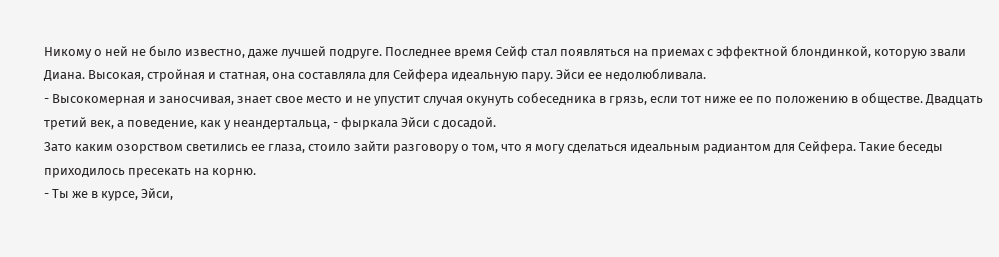Никому о ней не было известно, даже лучшей подруге. Последнее время Сейф стал появляться на приемах с эффектной блондинкой, которую звали Диана. Высокая, стройная и статная, она составляла для Сейфера идеальную пару. Эйси ее недолюбливала.
- Высокомерная и заносчивая, знает свое место и не упустит случая окунуть собеседника в грязь, если тот ниже ее по положению в обществе. Двадцать третий век, а поведение, как у неандертальца, - фыркала Эйси с досадой.
Зато каким озорством светились ее глаза, стоило зайти разговору о том, что я могу сделаться идеальным радиантом для Сейфера. Такие беседы приходилось пресекать на корню.
- Ты же в курсе, Эйси,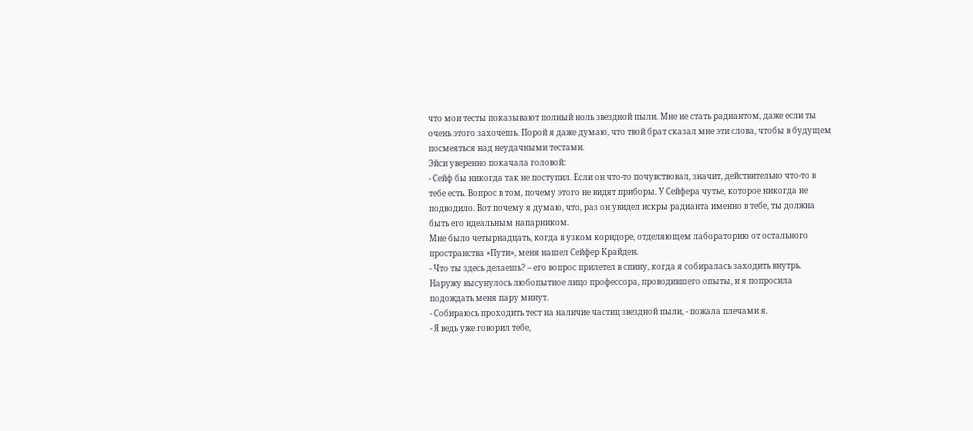что мои тесты показывают полный ноль звездной пыли. Мне не стать радиантом, даже если ты очень этого захочешь. Порой я даже думаю, что твой брат сказал мне эти слова, чтобы в будущем посмеяться над неудачными тестами.
Эйси уверенно покачала головой:
- Сейф бы никогда так не поступил. Если он что-то почувствовал, значит, действительно что-то в тебе есть. Вопрос в том, почему этого не видят приборы. У Сейфера чутье, которое никогда не подводило. Вот почему я думаю, что, раз он увидел искры радианта именно в тебе, ты должна быть его идеальным напарником.
Мне было четырнадцать, когда в узком коридоре, отделяющем лабораторию от остального пространства «Пути», меня нашел Сейфер Крайден.
- Что ты здесь делаешь? – его вопрос прилетел в спину, когда я собиралась заходить внутрь. Наружу высунулось любопытное лицо профессора, проводившего опыты, и я попросила подождать меня пару минут.
- Собираюсь проходить тест на наличие частиц звездной пыли, - пожала плечами я.
- Я ведь уже говорил тебе,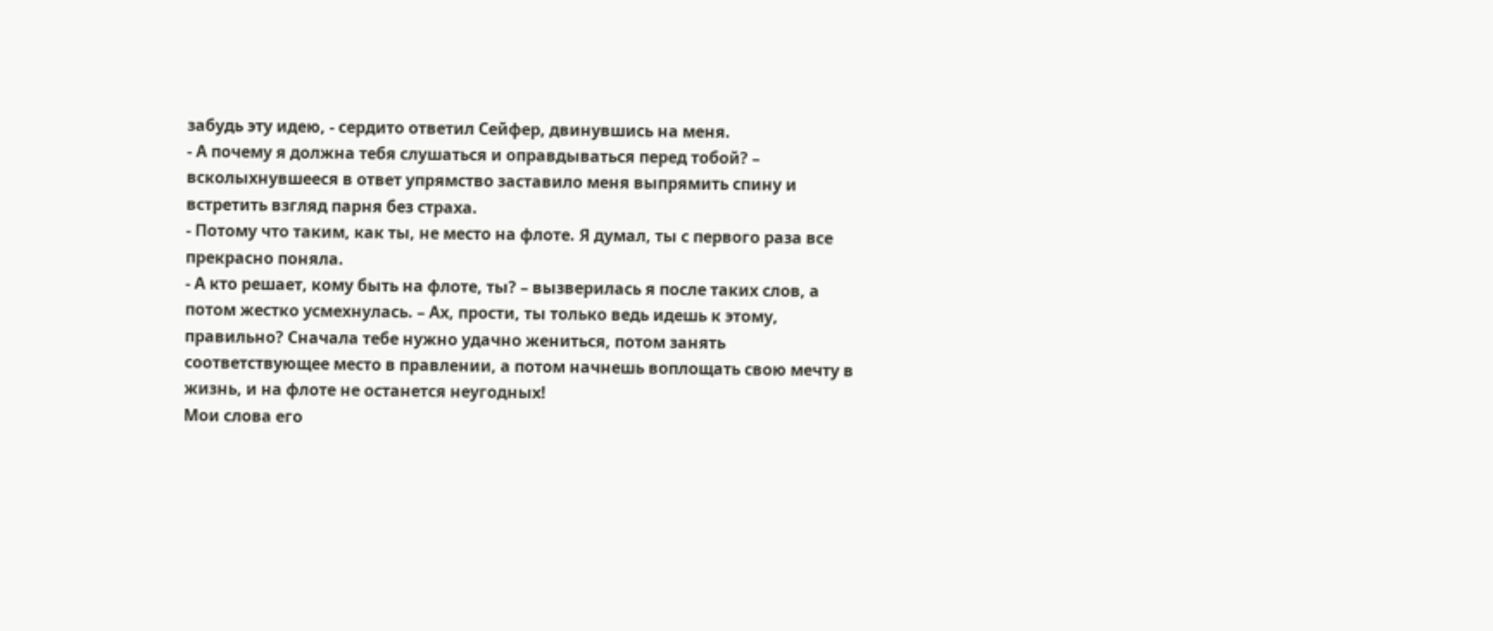забудь эту идею, - сердито ответил Сейфер, двинувшись на меня.
- А почему я должна тебя слушаться и оправдываться перед тобой? – всколыхнувшееся в ответ упрямство заставило меня выпрямить спину и встретить взгляд парня без страха.
- Потому что таким, как ты, не место на флоте. Я думал, ты с первого раза все прекрасно поняла.
- А кто решает, кому быть на флоте, ты? – вызверилась я после таких слов, а потом жестко усмехнулась. – Ах, прости, ты только ведь идешь к этому, правильно? Сначала тебе нужно удачно жениться, потом занять соответствующее место в правлении, а потом начнешь воплощать свою мечту в жизнь, и на флоте не останется неугодных!
Мои слова его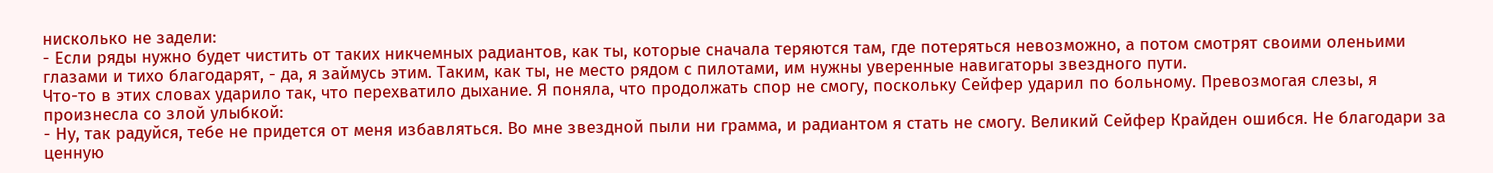нисколько не задели:
- Если ряды нужно будет чистить от таких никчемных радиантов, как ты, которые сначала теряются там, где потеряться невозможно, а потом смотрят своими оленьими глазами и тихо благодарят, - да, я займусь этим. Таким, как ты, не место рядом с пилотами, им нужны уверенные навигаторы звездного пути.
Что-то в этих словах ударило так, что перехватило дыхание. Я поняла, что продолжать спор не смогу, поскольку Сейфер ударил по больному. Превозмогая слезы, я произнесла со злой улыбкой:
- Ну, так радуйся, тебе не придется от меня избавляться. Во мне звездной пыли ни грамма, и радиантом я стать не смогу. Великий Сейфер Крайден ошибся. Не благодари за ценную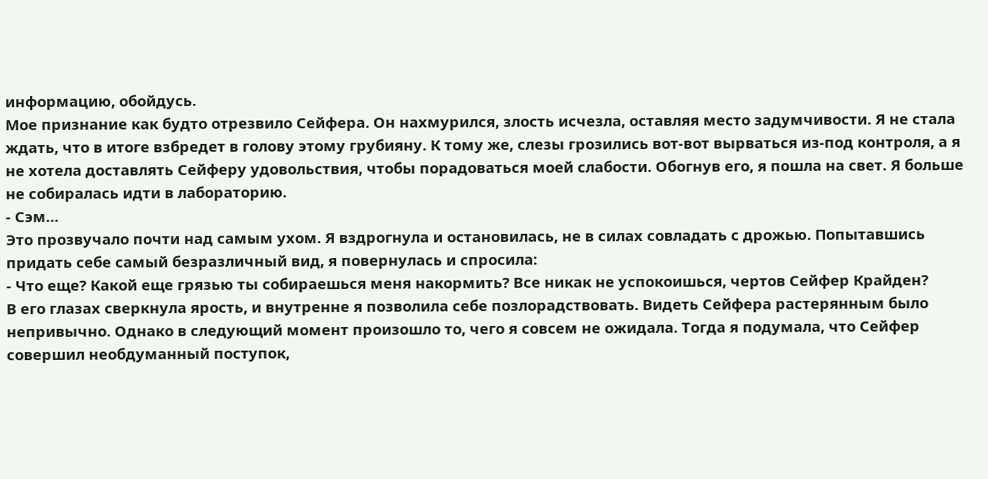информацию, обойдусь.
Мое признание как будто отрезвило Сейфера. Он нахмурился, злость исчезла, оставляя место задумчивости. Я не стала ждать, что в итоге взбредет в голову этому грубияну. К тому же, слезы грозились вот-вот вырваться из-под контроля, а я не хотела доставлять Сейферу удовольствия, чтобы порадоваться моей слабости. Обогнув его, я пошла на свет. Я больше не собиралась идти в лабораторию.
- Сэм…
Это прозвучало почти над самым ухом. Я вздрогнула и остановилась, не в силах совладать с дрожью. Попытавшись придать себе самый безразличный вид, я повернулась и спросила:
- Что еще? Какой еще грязью ты собираешься меня накормить? Все никак не успокоишься, чертов Сейфер Крайден?
В его глазах сверкнула ярость, и внутренне я позволила себе позлорадствовать. Видеть Сейфера растерянным было непривычно. Однако в следующий момент произошло то, чего я совсем не ожидала. Тогда я подумала, что Сейфер совершил необдуманный поступок,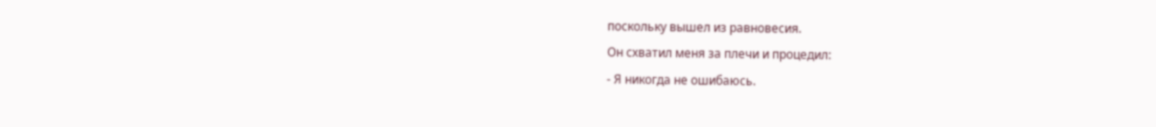поскольку вышел из равновесия.
Он схватил меня за плечи и процедил:
- Я никогда не ошибаюсь.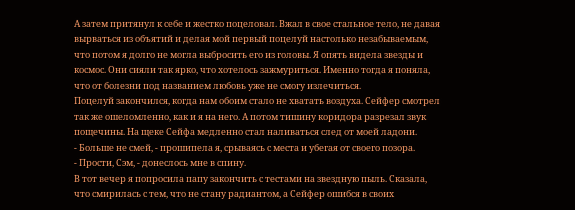А затем притянул к себе и жестко поцеловал. Вжал в свое стальное тело, не давая вырваться из объятий и делая мой первый поцелуй настолько незабываемым, что потом я долго не могла выбросить его из головы. Я опять видела звезды и космос. Они сияли так ярко, что хотелось зажмуриться. Именно тогда я поняла, что от болезни под названием любовь уже не смогу излечиться.
Поцелуй закончился, когда нам обоим стало не хватать воздуха. Сейфер смотрел так же ошеломленно, как и я на него. А потом тишину коридора разрезал звук пощечины. На щеке Сейфа медленно стал наливаться след от моей ладони.
- Больше не смей, - прошипела я, срываясь с места и убегая от своего позора.
- Прости, Сэм, - донеслось мне в спину.
В тот вечер я попросила папу закончить с тестами на звездную пыль. Сказала, что смирилась с тем, что не стану радиантом, а Сейфер ошибся в своих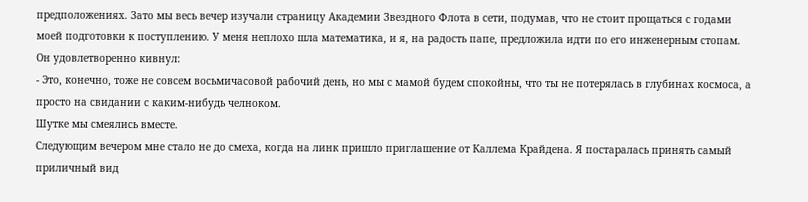предположениях. Зато мы весь вечер изучали страницу Академии Звездного Флота в сети, подумав, что не стоит прощаться с годами моей подготовки к поступлению. У меня неплохо шла математика, и я, на радость папе, предложила идти по его инженерным стопам.
Он удовлетворенно кивнул:
- Это, конечно, тоже не совсем восьмичасовой рабочий день, но мы с мамой будем спокойны, что ты не потерялась в глубинах космоса, а просто на свидании с каким-нибудь челноком.
Шутке мы смеялись вместе.
Следующим вечером мне стало не до смеха, когда на линк пришло приглашение от Каллема Крайдена. Я постаралась принять самый приличный вид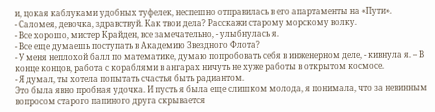и, цокая каблуками удобных туфелек, неспешно отправилась в его апартаменты на «Пути».
- Саломея, девочка, здравствуй. Как твои дела? Расскажи старому морскому волку.
- Все хорошо, мистер Крайден, все замечательно, - улыбнулась я.
- Все еще думаешь поступать в Академию Звездного Флота?
- У меня неплохой балл по математике, думаю попробовать себя в инженерном деле, - кивнула я. – В конце концов, работа с кораблями в ангарах ничуть не хуже работы в открытом космосе.
- Я думал, ты хотела попытать счастья быть радиантом.
Это была явно пробная удочка. И пусть я была еще слишком молода, я понимала, что за невинным вопросом старого папиного друга скрывается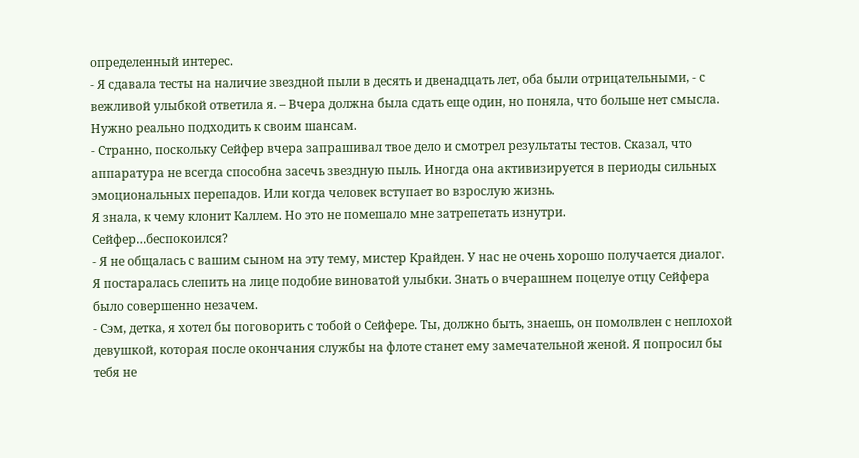определенный интерес.
- Я сдавала тесты на наличие звездной пыли в десять и двенадцать лет, оба были отрицательными, - с вежливой улыбкой ответила я. – Вчера должна была сдать еще один, но поняла, что больше нет смысла. Нужно реально подходить к своим шансам.
- Странно, поскольку Сейфер вчера запрашивал твое дело и смотрел результаты тестов. Сказал, что аппаратура не всегда способна засечь звездную пыль. Иногда она активизируется в периоды сильных эмоциональных перепадов. Или когда человек вступает во взрослую жизнь.
Я знала, к чему клонит Каллем. Но это не помешало мне затрепетать изнутри.
Сейфер…беспокоился?
- Я не общалась с вашим сыном на эту тему, мистер Крайден. У нас не очень хорошо получается диалог.
Я постаралась слепить на лице подобие виноватой улыбки. Знать о вчерашнем поцелуе отцу Сейфера было совершенно незачем.
- Сэм, детка, я хотел бы поговорить с тобой о Сейфере. Ты, должно быть, знаешь, он помолвлен с неплохой девушкой, которая после окончания службы на флоте станет ему замечательной женой. Я попросил бы тебя не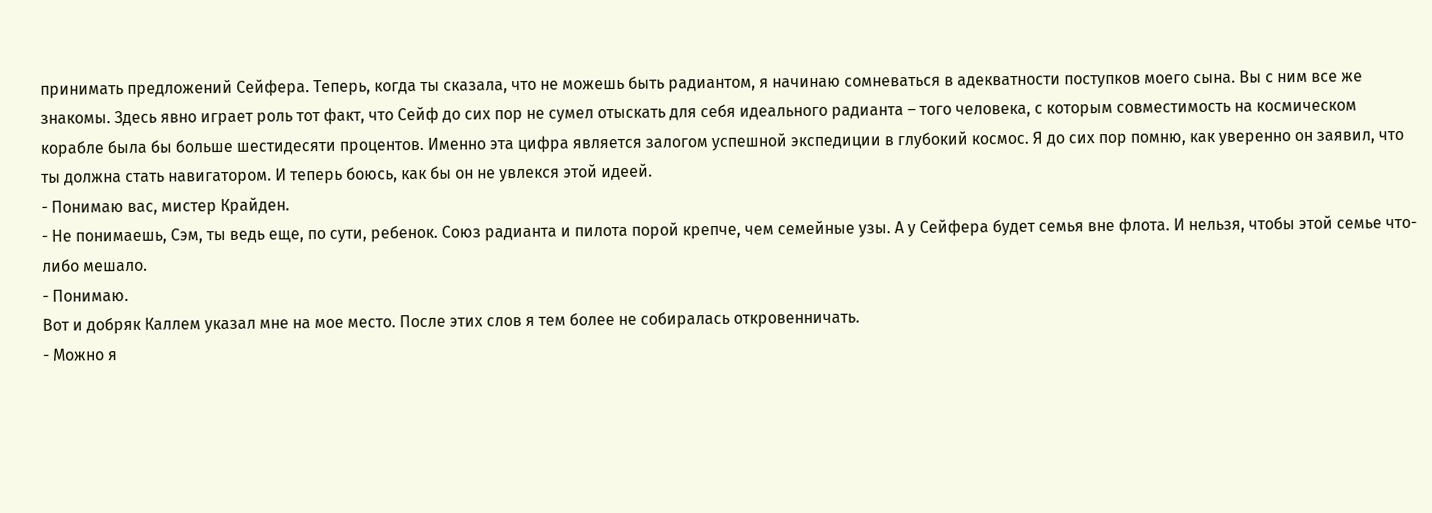принимать предложений Сейфера. Теперь, когда ты сказала, что не можешь быть радиантом, я начинаю сомневаться в адекватности поступков моего сына. Вы с ним все же знакомы. Здесь явно играет роль тот факт, что Сейф до сих пор не сумел отыскать для себя идеального радианта – того человека, с которым совместимость на космическом корабле была бы больше шестидесяти процентов. Именно эта цифра является залогом успешной экспедиции в глубокий космос. Я до сих пор помню, как уверенно он заявил, что ты должна стать навигатором. И теперь боюсь, как бы он не увлекся этой идеей.
- Понимаю вас, мистер Крайден.
- Не понимаешь, Сэм, ты ведь еще, по сути, ребенок. Союз радианта и пилота порой крепче, чем семейные узы. А у Сейфера будет семья вне флота. И нельзя, чтобы этой семье что-либо мешало.
- Понимаю.
Вот и добряк Каллем указал мне на мое место. После этих слов я тем более не собиралась откровенничать.
- Можно я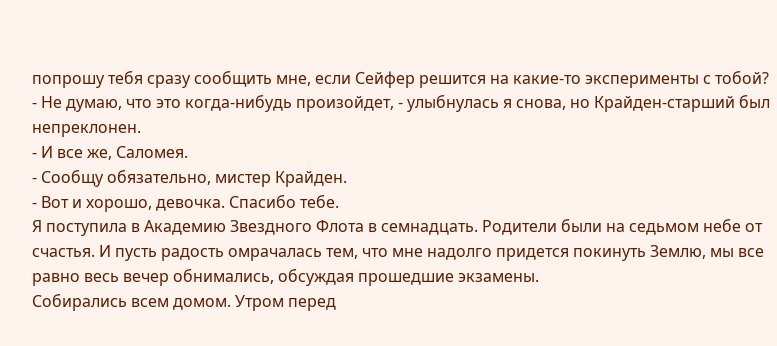попрошу тебя сразу сообщить мне, если Сейфер решится на какие-то эксперименты с тобой?
- Не думаю, что это когда-нибудь произойдет, - улыбнулась я снова, но Крайден-старший был непреклонен.
- И все же, Саломея.
- Сообщу обязательно, мистер Крайден.
- Вот и хорошо, девочка. Спасибо тебе.
Я поступила в Академию Звездного Флота в семнадцать. Родители были на седьмом небе от счастья. И пусть радость омрачалась тем, что мне надолго придется покинуть Землю, мы все равно весь вечер обнимались, обсуждая прошедшие экзамены.
Собирались всем домом. Утром перед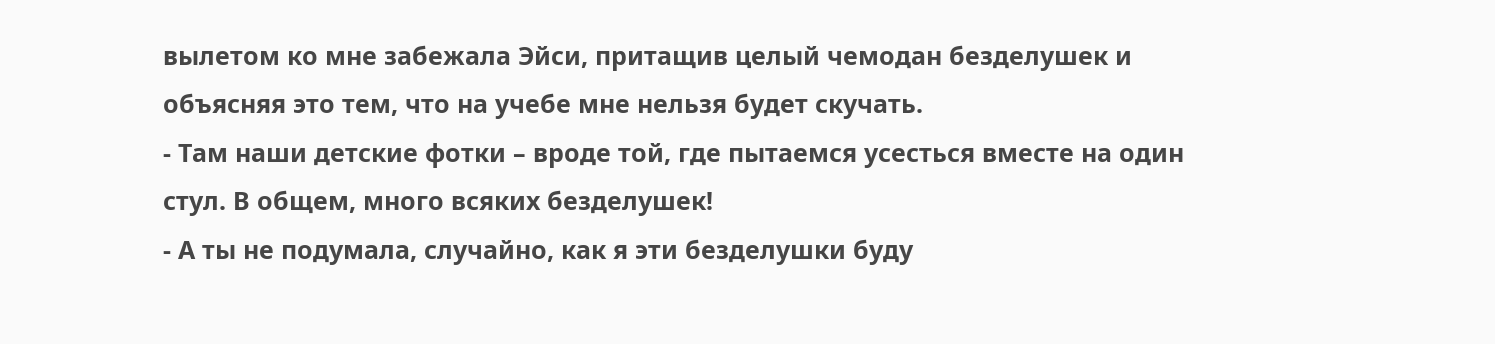вылетом ко мне забежала Эйси, притащив целый чемодан безделушек и объясняя это тем, что на учебе мне нельзя будет скучать.
- Там наши детские фотки – вроде той, где пытаемся усесться вместе на один стул. В общем, много всяких безделушек!
- А ты не подумала, случайно, как я эти безделушки буду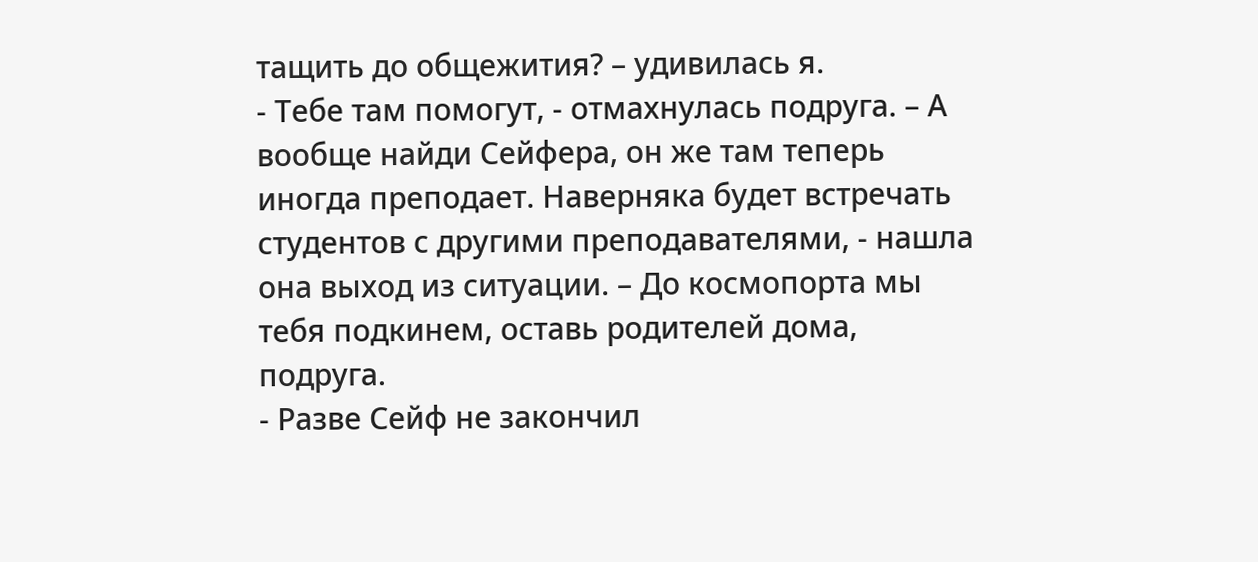тащить до общежития? – удивилась я.
- Тебе там помогут, - отмахнулась подруга. – А вообще найди Сейфера, он же там теперь иногда преподает. Наверняка будет встречать студентов с другими преподавателями, - нашла она выход из ситуации. – До космопорта мы тебя подкинем, оставь родителей дома, подруга.
- Разве Сейф не закончил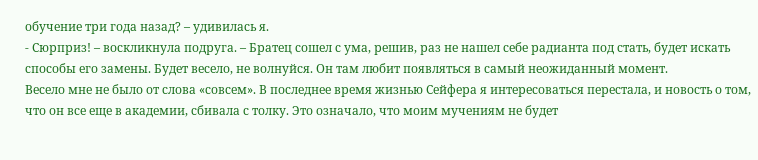обучение три года назад? – удивилась я.
- Сюрприз! – воскликнула подруга. – Братец сошел с ума, решив, раз не нашел себе радианта под стать, будет искать способы его замены. Будет весело, не волнуйся. Он там любит появляться в самый неожиданный момент.
Весело мне не было от слова «совсем». В последнее время жизнью Сейфера я интересоваться перестала, и новость о том, что он все еще в академии, сбивала с толку. Это означало, что моим мучениям не будет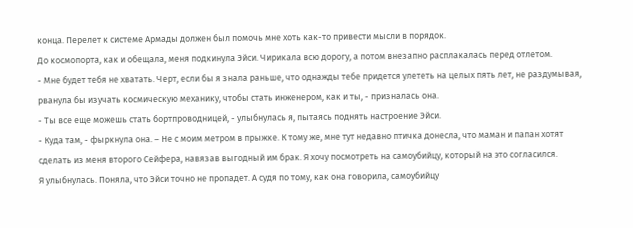конца. Перелет к системе Армады должен был помочь мне хоть как-то привести мысли в порядок.
До космопорта, как и обещала, меня подкинула Эйси. Чирикала всю дорогу, а потом внезапно расплакалась перед отлетом.
- Мне будет тебя не хватать. Черт, если бы я знала раньше, что однажды тебе придется улететь на целых пять лет, не раздумывая, рванула бы изучать космическую механику, чтобы стать инженером, как и ты, - призналась она.
- Ты все еще можешь стать бортпроводницей, - улыбнулась я, пытаясь поднять настроение Эйси.
- Куда там, - фыркнула она. – Не с моим метром в прыжке. К тому же, мне тут недавно птичка донесла, что маман и папан хотят сделать из меня второго Сейфера, навязав выгодный им брак. Я хочу посмотреть на самоубийцу, который на это согласился.
Я улыбнулась. Поняла, что Эйси точно не пропадет. А судя по тому, как она говорила, самоубийцу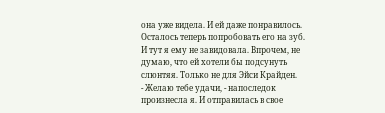она уже видела. И ей даже понравилось. Осталось теперь попробовать его на зуб. И тут я ему не завидовала. Впрочем, не думаю, что ей хотели бы подсунуть слюнтяя. Только не для Эйси Крайден.
- Желаю тебе удачи, - напоследок произнесла я. И отправилась в свое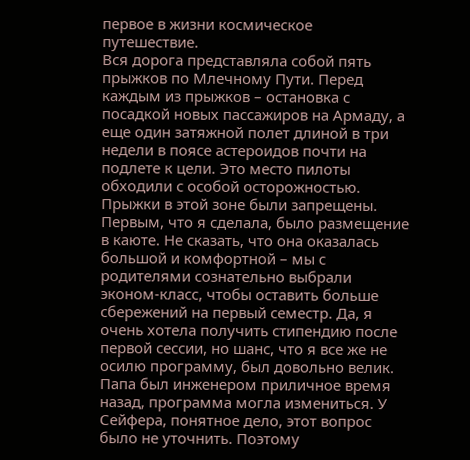первое в жизни космическое путешествие.
Вся дорога представляла собой пять прыжков по Млечному Пути. Перед каждым из прыжков – остановка с посадкой новых пассажиров на Армаду, а еще один затяжной полет длиной в три недели в поясе астероидов почти на подлете к цели. Это место пилоты обходили с особой осторожностью. Прыжки в этой зоне были запрещены.
Первым, что я сделала, было размещение в каюте. Не сказать, что она оказалась большой и комфортной – мы с родителями сознательно выбрали эконом-класс, чтобы оставить больше сбережений на первый семестр. Да, я очень хотела получить стипендию после первой сессии, но шанс, что я все же не осилю программу, был довольно велик. Папа был инженером приличное время назад, программа могла измениться. У Сейфера, понятное дело, этот вопрос было не уточнить. Поэтому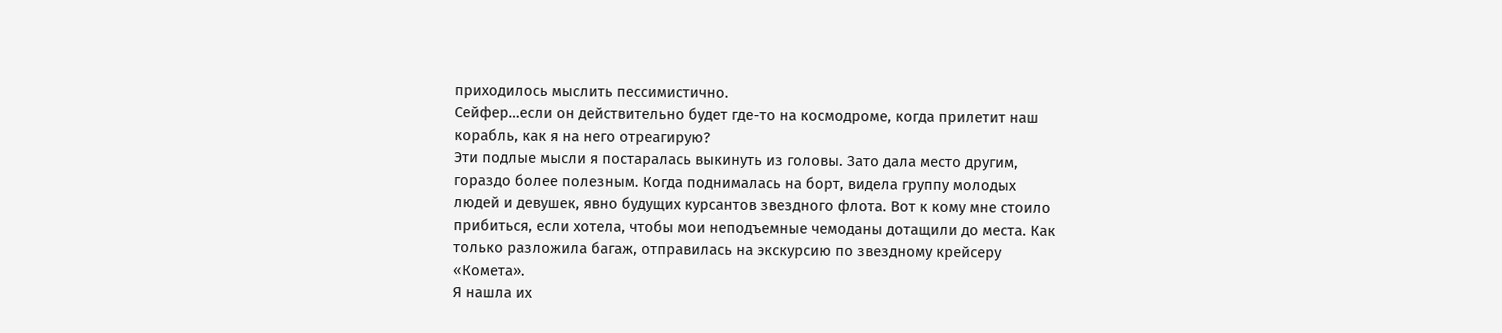приходилось мыслить пессимистично.
Сейфер…если он действительно будет где-то на космодроме, когда прилетит наш корабль, как я на него отреагирую?
Эти подлые мысли я постаралась выкинуть из головы. Зато дала место другим, гораздо более полезным. Когда поднималась на борт, видела группу молодых людей и девушек, явно будущих курсантов звездного флота. Вот к кому мне стоило прибиться, если хотела, чтобы мои неподъемные чемоданы дотащили до места. Как только разложила багаж, отправилась на экскурсию по звездному крейсеру «Комета».
Я нашла их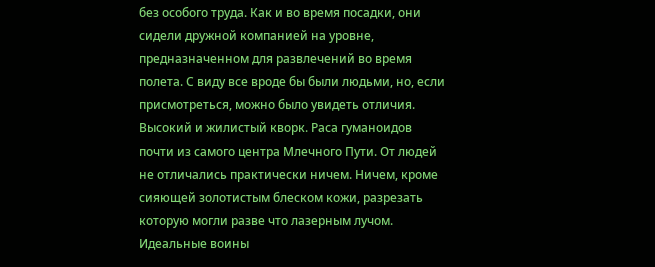без особого труда. Как и во время посадки, они сидели дружной компанией на уровне, предназначенном для развлечений во время полета. С виду все вроде бы были людьми, но, если присмотреться, можно было увидеть отличия.
Высокий и жилистый кворк. Раса гуманоидов почти из самого центра Млечного Пути. От людей не отличались практически ничем. Ничем, кроме сияющей золотистым блеском кожи, разрезать которую могли разве что лазерным лучом. Идеальные воины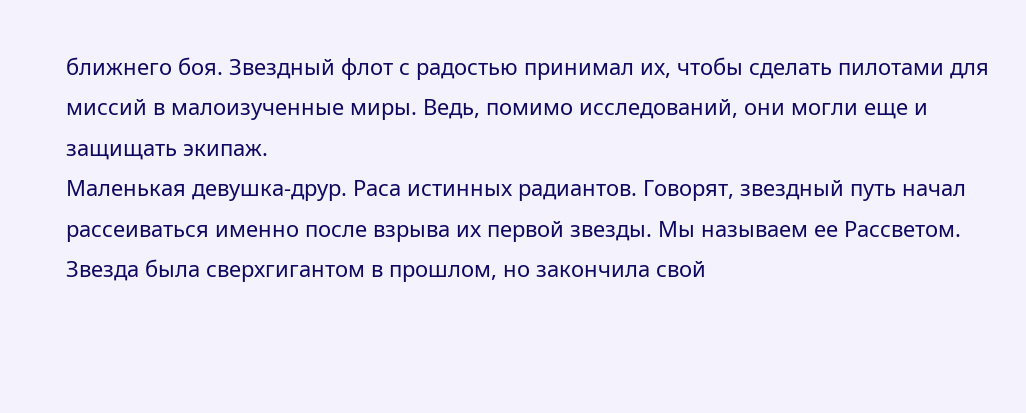ближнего боя. Звездный флот с радостью принимал их, чтобы сделать пилотами для миссий в малоизученные миры. Ведь, помимо исследований, они могли еще и защищать экипаж.
Маленькая девушка-друр. Раса истинных радиантов. Говорят, звездный путь начал рассеиваться именно после взрыва их первой звезды. Мы называем ее Рассветом. Звезда была сверхгигантом в прошлом, но закончила свой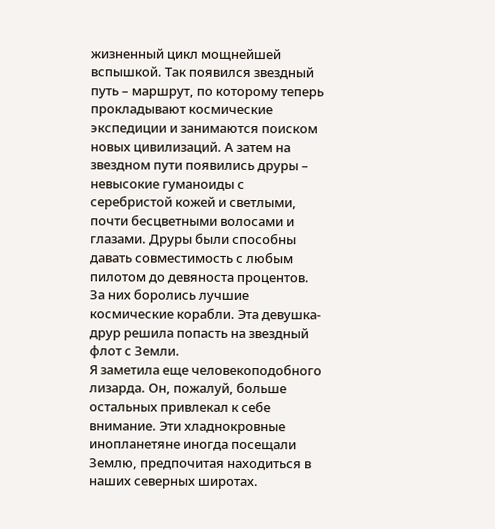жизненный цикл мощнейшей вспышкой. Так появился звездный путь – маршрут, по которому теперь прокладывают космические экспедиции и занимаются поиском новых цивилизаций. А затем на звездном пути появились друры – невысокие гуманоиды с серебристой кожей и светлыми, почти бесцветными волосами и глазами. Друры были способны давать совместимость с любым пилотом до девяноста процентов. За них боролись лучшие космические корабли. Эта девушка-друр решила попасть на звездный флот с Земли.
Я заметила еще человекоподобного лизарда. Он, пожалуй, больше остальных привлекал к себе внимание. Эти хладнокровные инопланетяне иногда посещали Землю, предпочитая находиться в наших северных широтах.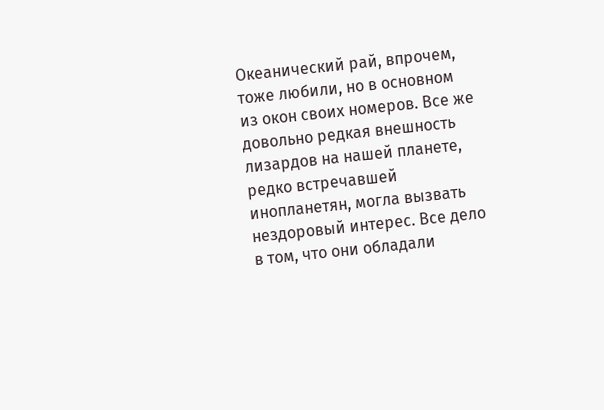Океанический рай, впрочем, тоже любили, но в основном из окон своих номеров. Все же довольно редкая внешность лизардов на нашей планете, редко встречавшей инопланетян, могла вызвать нездоровый интерес. Все дело в том, что они обладали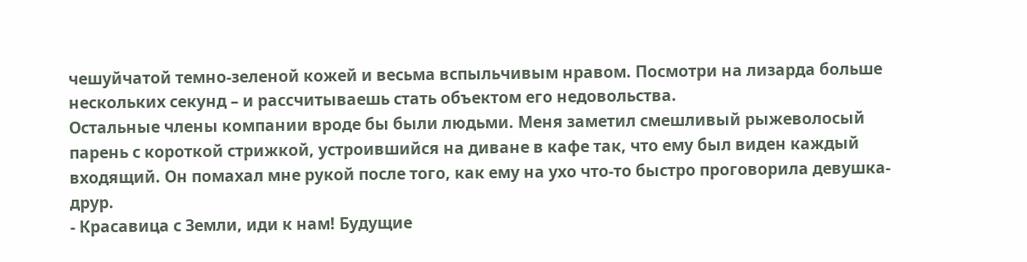чешуйчатой темно-зеленой кожей и весьма вспыльчивым нравом. Посмотри на лизарда больше нескольких секунд – и рассчитываешь стать объектом его недовольства.
Остальные члены компании вроде бы были людьми. Меня заметил смешливый рыжеволосый парень с короткой стрижкой, устроившийся на диване в кафе так, что ему был виден каждый входящий. Он помахал мне рукой после того, как ему на ухо что-то быстро проговорила девушка-друр.
- Красавица с Земли, иди к нам! Будущие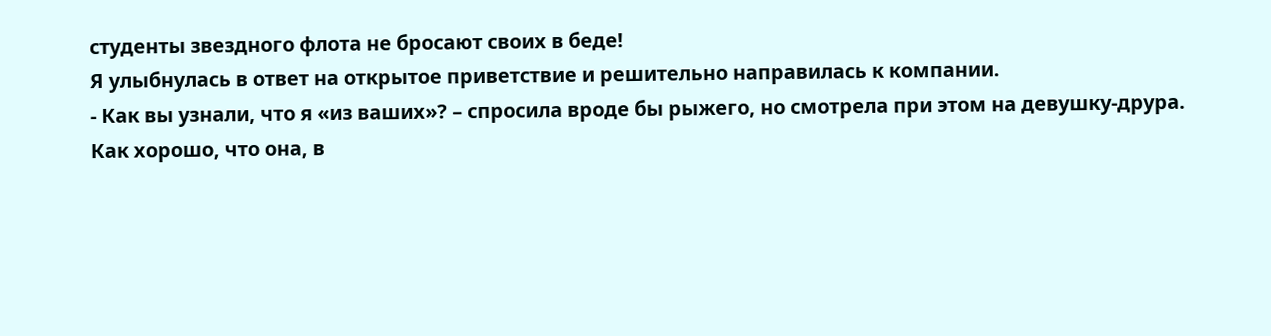студенты звездного флота не бросают своих в беде!
Я улыбнулась в ответ на открытое приветствие и решительно направилась к компании.
- Как вы узнали, что я «из ваших»? – спросила вроде бы рыжего, но смотрела при этом на девушку-друра.
Как хорошо, что она, в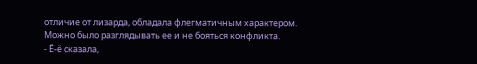отличие от лизарда, обладала флегматичным характером. Можно было разглядывать ее и не бояться конфликта.
- Ё-ё сказала,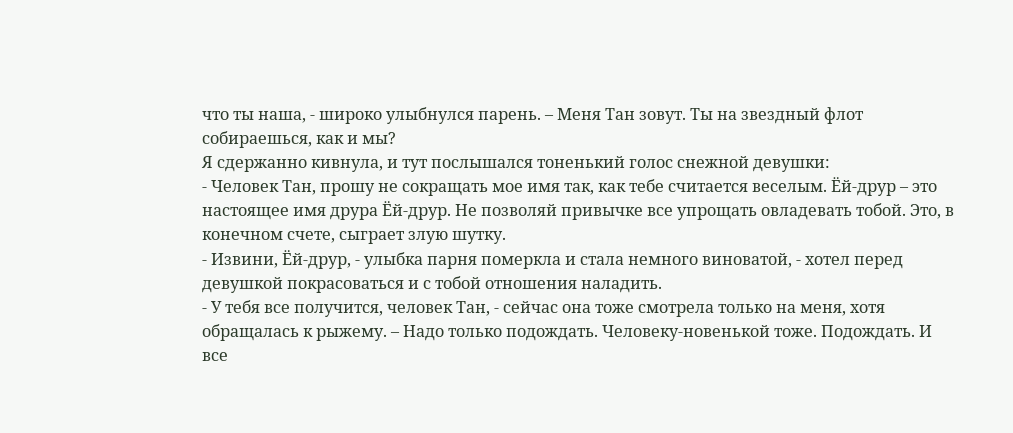что ты наша, - широко улыбнулся парень. – Меня Тан зовут. Ты на звездный флот собираешься, как и мы?
Я сдержанно кивнула, и тут послышался тоненький голос снежной девушки:
- Человек Тан, прошу не сокращать мое имя так, как тебе считается веселым. Ёй-друр – это настоящее имя друра Ёй-друр. Не позволяй привычке все упрощать овладевать тобой. Это, в конечном счете, сыграет злую шутку.
- Извини, Ёй-друр, - улыбка парня померкла и стала немного виноватой, - хотел перед девушкой покрасоваться и с тобой отношения наладить.
- У тебя все получится, человек Тан, - сейчас она тоже смотрела только на меня, хотя обращалась к рыжему. – Надо только подождать. Человеку-новенькой тоже. Подождать. И все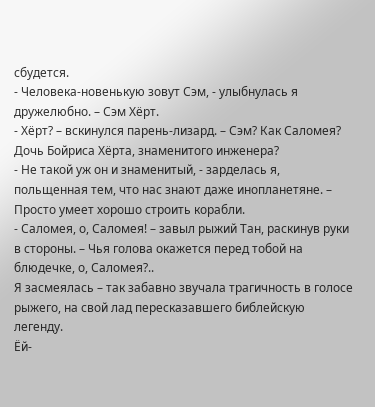сбудется.
- Человека-новенькую зовут Сэм, - улыбнулась я дружелюбно. – Сэм Хёрт.
- Хёрт? – вскинулся парень-лизард. – Сэм? Как Саломея? Дочь Бойриса Хёрта, знаменитого инженера?
- Не такой уж он и знаменитый, - зарделась я, польщенная тем, что нас знают даже инопланетяне. – Просто умеет хорошо строить корабли.
- Саломея, о, Саломея! – завыл рыжий Тан, раскинув руки в стороны. – Чья голова окажется перед тобой на блюдечке, о, Саломея?..
Я засмеялась – так забавно звучала трагичность в голосе рыжего, на свой лад пересказавшего библейскую легенду.
Ёй-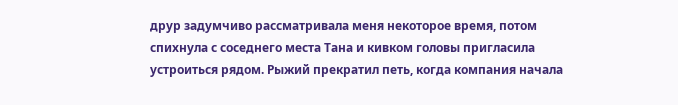друр задумчиво рассматривала меня некоторое время, потом спихнула с соседнего места Тана и кивком головы пригласила устроиться рядом. Рыжий прекратил петь, когда компания начала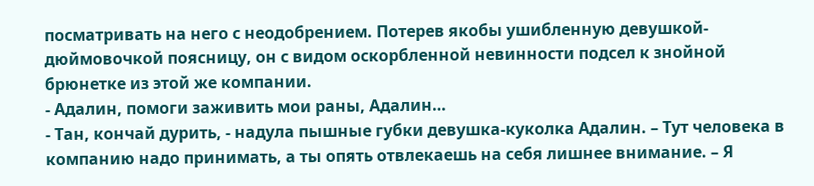посматривать на него с неодобрением. Потерев якобы ушибленную девушкой-дюймовочкой поясницу, он с видом оскорбленной невинности подсел к знойной брюнетке из этой же компании.
- Адалин, помоги заживить мои раны, Адалин…
- Тан, кончай дурить, - надула пышные губки девушка-куколка Адалин. – Тут человека в компанию надо принимать, а ты опять отвлекаешь на себя лишнее внимание. – Я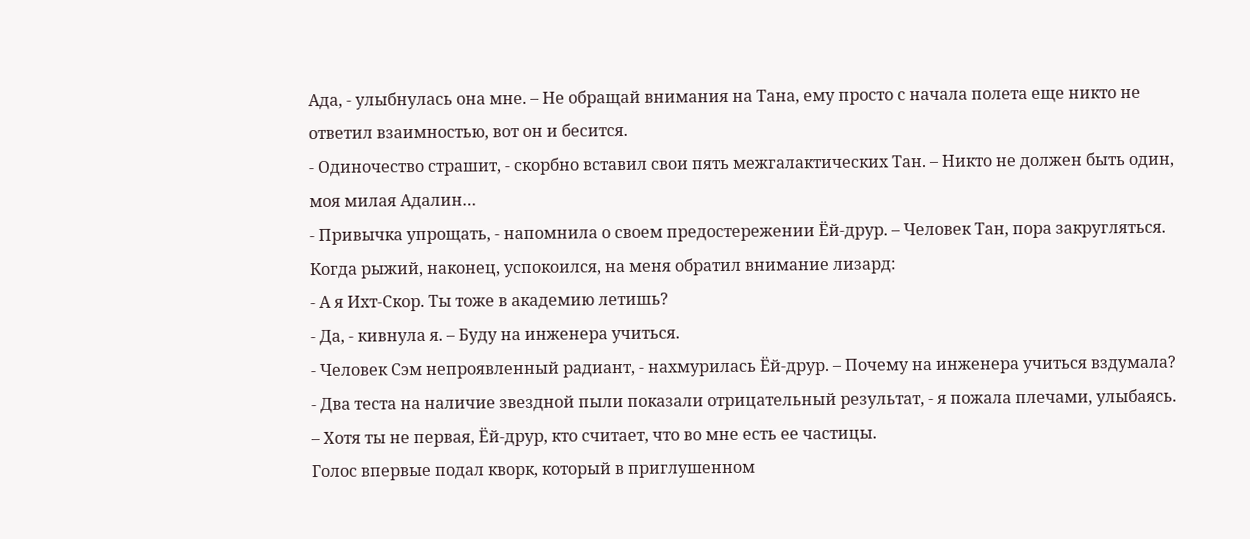Ада, - улыбнулась она мне. – Не обращай внимания на Тана, ему просто с начала полета еще никто не ответил взаимностью, вот он и бесится.
- Одиночество страшит, - скорбно вставил свои пять межгалактических Тан. – Никто не должен быть один, моя милая Адалин…
- Привычка упрощать, - напомнила о своем предостережении Ёй-друр. – Человек Тан, пора закругляться.
Когда рыжий, наконец, успокоился, на меня обратил внимание лизард:
- А я Ихт-Скор. Ты тоже в академию летишь?
- Да, - кивнула я. – Буду на инженера учиться.
- Человек Сэм непроявленный радиант, - нахмурилась Ёй-друр. – Почему на инженера учиться вздумала?
- Два теста на наличие звездной пыли показали отрицательный результат, - я пожала плечами, улыбаясь. – Хотя ты не первая, Ёй-друр, кто считает, что во мне есть ее частицы.
Голос впервые подал кворк, который в приглушенном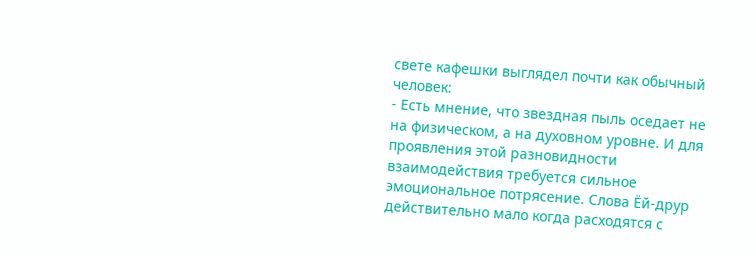свете кафешки выглядел почти как обычный человек:
- Есть мнение, что звездная пыль оседает не на физическом, а на духовном уровне. И для проявления этой разновидности взаимодействия требуется сильное эмоциональное потрясение. Слова Ёй-друр действительно мало когда расходятся с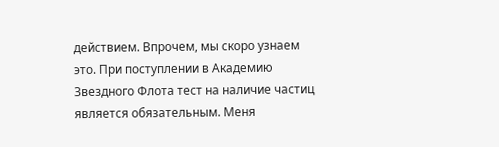действием. Впрочем, мы скоро узнаем это. При поступлении в Академию Звездного Флота тест на наличие частиц является обязательным. Меня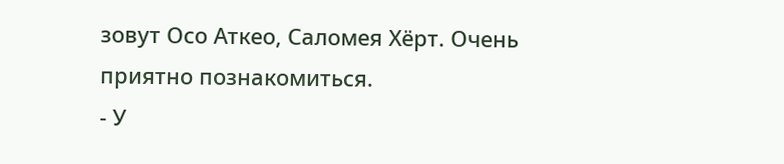зовут Осо Аткео, Саломея Хёрт. Очень приятно познакомиться.
- У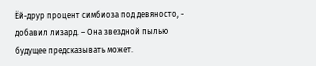Ёй-друр процент симбиоза под девяносто, - добавил лизард. – Она звездной пылью будущее предсказывать может.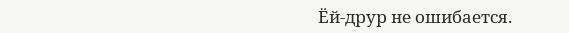Ёй-друр не ошибается.